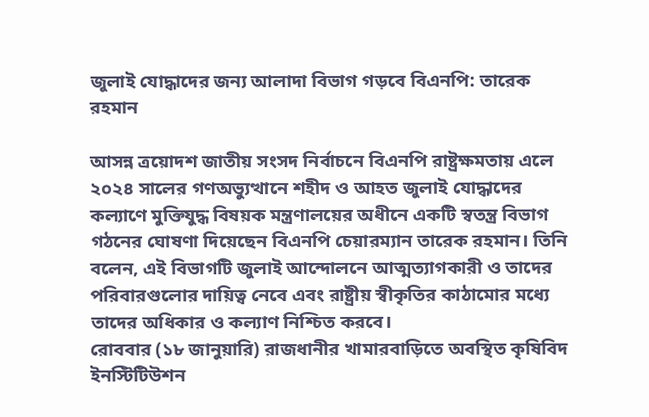জুলাই যোদ্ধাদের জন্য আলাদা বিভাগ গড়বে বিএনপি: তারেক রহমান

আসন্ন ত্রয়োদশ জাতীয় সংসদ নির্বাচনে বিএনপি রাষ্ট্রক্ষমতায় এলে ২০২৪ সালের গণঅভ্যুত্থানে শহীদ ও আহত জুলাই যোদ্ধাদের কল্যাণে মুক্তিযুদ্ধ বিষয়ক মন্ত্রণালয়ের অধীনে একটি স্বতন্ত্র বিভাগ গঠনের ঘোষণা দিয়েছেন বিএনপি চেয়ারম্যান তারেক রহমান। তিনি বলেন, এই বিভাগটি জুলাই আন্দোলনে আত্মত্যাগকারী ও তাদের পরিবারগুলোর দায়িত্ব নেবে এবং রাষ্ট্রীয় স্বীকৃতির কাঠামোর মধ্যে তাদের অধিকার ও কল্যাণ নিশ্চিত করবে।
রোববার (১৮ জানুয়ারি) রাজধানীর খামারবাড়িতে অবস্থিত কৃষিবিদ ইনস্টিটিউশন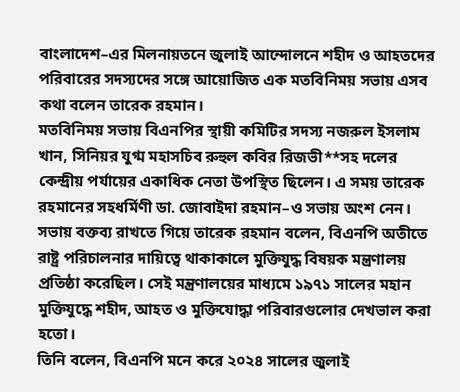বাংলাদেশ–এর মিলনায়তনে জুলাই আন্দোলনে শহীদ ও আহতদের পরিবারের সদস্যদের সঙ্গে আয়োজিত এক মতবিনিময় সভায় এসব কথা বলেন তারেক রহমান।
মতবিনিময় সভায় বিএনপির স্থায়ী কমিটির সদস্য নজরুল ইসলাম খান, সিনিয়র যুগ্ম মহাসচিব রুহুল কবির রিজভী**সহ দলের কেন্দ্রীয় পর্যায়ের একাধিক নেতা উপস্থিত ছিলেন। এ সময় তারেক রহমানের সহধর্মিণী ডা. জোবাইদা রহমান–ও সভায় অংশ নেন।
সভায় বক্তব্য রাখতে গিয়ে তারেক রহমান বলেন, বিএনপি অতীতে রাষ্ট্র পরিচালনার দায়িত্বে থাকাকালে মুক্তিযুদ্ধ বিষয়ক মন্ত্রণালয় প্রতিষ্ঠা করেছিল। সেই মন্ত্রণালয়ের মাধ্যমে ১৯৭১ সালের মহান মুক্তিযুদ্ধে শহীদ, আহত ও মুক্তিযোদ্ধা পরিবারগুলোর দেখভাল করা হতো।
তিনি বলেন, বিএনপি মনে করে ২০২৪ সালের জুলাই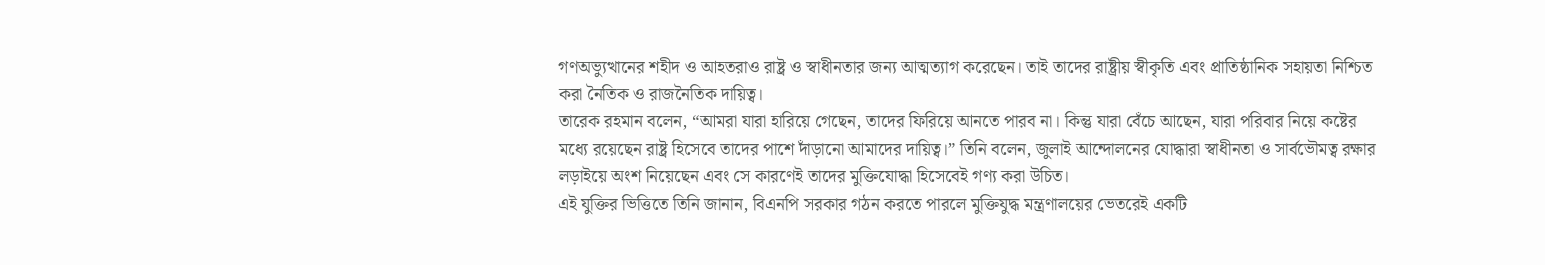গণঅভ্যুত্থানের শহীদ ও আহতরাও রাষ্ট্র ও স্বাধীনতার জন্য আত্মত্যাগ করেছেন। তাই তাদের রাষ্ট্রীয় স্বীকৃতি এবং প্রাতিষ্ঠানিক সহায়তা নিশ্চিত করা নৈতিক ও রাজনৈতিক দায়িত্ব।
তারেক রহমান বলেন, “আমরা যারা হারিয়ে গেছেন, তাদের ফিরিয়ে আনতে পারব না। কিন্তু যারা বেঁচে আছেন, যারা পরিবার নিয়ে কষ্টের মধ্যে রয়েছেন রাষ্ট্র হিসেবে তাদের পাশে দাঁড়ানো আমাদের দায়িত্ব।” তিনি বলেন, জুলাই আন্দোলনের যোদ্ধারা স্বাধীনতা ও সার্বভৌমত্ব রক্ষার লড়াইয়ে অংশ নিয়েছেন এবং সে কারণেই তাদের মুক্তিযোদ্ধা হিসেবেই গণ্য করা উচিত।
এই যুক্তির ভিত্তিতে তিনি জানান, বিএনপি সরকার গঠন করতে পারলে মুক্তিযুদ্ধ মন্ত্রণালয়ের ভেতরেই একটি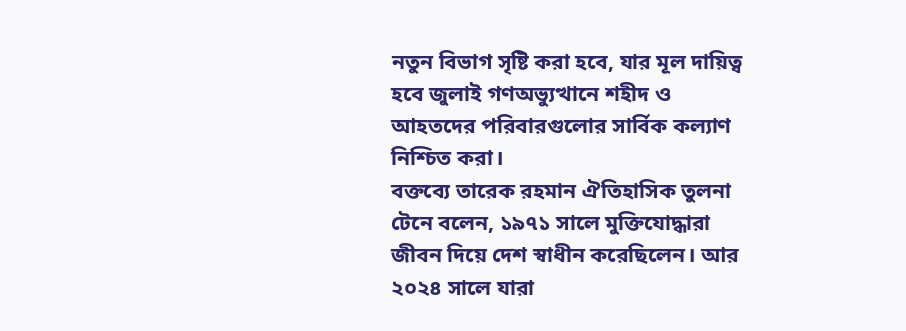নতুন বিভাগ সৃষ্টি করা হবে, যার মূল দায়িত্ব হবে জুলাই গণঅভ্যুত্থানে শহীদ ও আহতদের পরিবারগুলোর সার্বিক কল্যাণ নিশ্চিত করা।
বক্তব্যে তারেক রহমান ঐতিহাসিক তুলনা টেনে বলেন, ১৯৭১ সালে মুক্তিযোদ্ধারা জীবন দিয়ে দেশ স্বাধীন করেছিলেন। আর ২০২৪ সালে যারা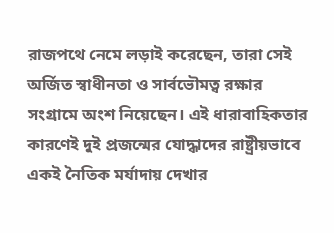রাজপথে নেমে লড়াই করেছেন, তারা সেই অর্জিত স্বাধীনতা ও সার্বভৌমত্ব রক্ষার সংগ্রামে অংশ নিয়েছেন। এই ধারাবাহিকতার কারণেই দুই প্রজন্মের যোদ্ধাদের রাষ্ট্রীয়ভাবে একই নৈতিক মর্যাদায় দেখার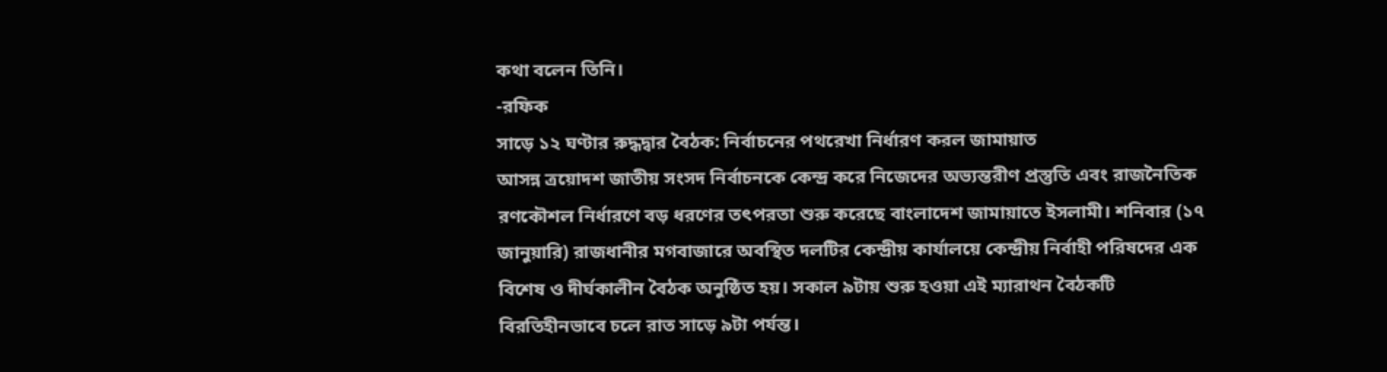কথা বলেন তিনি।
-রফিক
সাড়ে ১২ ঘণ্টার রুদ্ধদ্বার বৈঠক: নির্বাচনের পথরেখা নির্ধারণ করল জামায়াত
আসন্ন ত্রয়োদশ জাতীয় সংসদ নির্বাচনকে কেন্দ্র করে নিজেদের অভ্যন্তরীণ প্রস্তুতি এবং রাজনৈতিক রণকৌশল নির্ধারণে বড় ধরণের তৎপরতা শুরু করেছে বাংলাদেশ জামায়াতে ইসলামী। শনিবার (১৭ জানুয়ারি) রাজধানীর মগবাজারে অবস্থিত দলটির কেন্দ্রীয় কার্যালয়ে কেন্দ্রীয় নির্বাহী পরিষদের এক বিশেষ ও দীর্ঘকালীন বৈঠক অনুষ্ঠিত হয়। সকাল ৯টায় শুরু হওয়া এই ম্যারাথন বৈঠকটি বিরতিহীনভাবে চলে রাত সাড়ে ৯টা পর্যন্ত।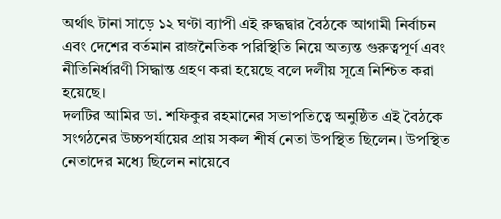অর্থাৎ টানা সাড়ে ১২ ঘণ্টা ব্যাপী এই রুদ্ধদ্বার বৈঠকে আগামী নির্বাচন এবং দেশের বর্তমান রাজনৈতিক পরিস্থিতি নিয়ে অত্যন্ত গুরুত্বপূর্ণ এবং নীতিনির্ধারণী সিদ্ধান্ত গ্রহণ করা হয়েছে বলে দলীয় সূত্রে নিশ্চিত করা হয়েছে।
দলটির আমির ডা. শফিকুর রহমানের সভাপতিত্বে অনুষ্ঠিত এই বৈঠকে সংগঠনের উচ্চপর্যায়ের প্রায় সকল শীর্ষ নেতা উপস্থিত ছিলেন। উপস্থিত নেতাদের মধ্যে ছিলেন নায়েবে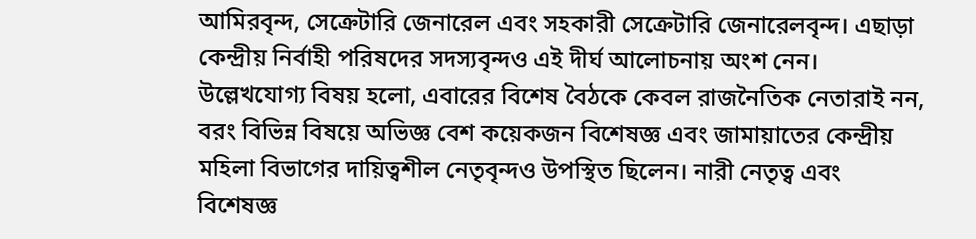আমিরবৃন্দ, সেক্রেটারি জেনারেল এবং সহকারী সেক্রেটারি জেনারেলবৃন্দ। এছাড়া কেন্দ্রীয় নির্বাহী পরিষদের সদস্যবৃন্দও এই দীর্ঘ আলোচনায় অংশ নেন। উল্লেখযোগ্য বিষয় হলো, এবারের বিশেষ বৈঠকে কেবল রাজনৈতিক নেতারাই নন, বরং বিভিন্ন বিষয়ে অভিজ্ঞ বেশ কয়েকজন বিশেষজ্ঞ এবং জামায়াতের কেন্দ্রীয় মহিলা বিভাগের দায়িত্বশীল নেতৃবৃন্দও উপস্থিত ছিলেন। নারী নেতৃত্ব এবং বিশেষজ্ঞ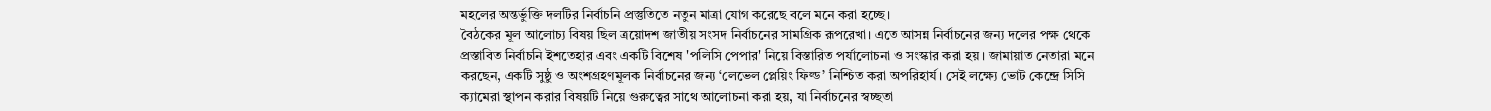মহলের অন্তর্ভুক্তি দলটির নির্বাচনি প্রস্তুতিতে নতুন মাত্রা যোগ করেছে বলে মনে করা হচ্ছে।
বৈঠকের মূল আলোচ্য বিষয় ছিল ত্রয়োদশ জাতীয় সংসদ নির্বাচনের সামগ্রিক রূপরেখা। এতে আসন্ন নির্বাচনের জন্য দলের পক্ষ থেকে প্রস্তাবিত নির্বাচনি ইশতেহার এবং একটি বিশেষ 'পলিসি পেপার' নিয়ে বিস্তারিত পর্যালোচনা ও সংস্কার করা হয়। জামায়াত নেতারা মনে করছেন, একটি সুষ্ঠু ও অংশগ্রহণমূলক নির্বাচনের জন্য ‘লেভেল প্লেয়িং ফিল্ড’ নিশ্চিত করা অপরিহার্য। সেই লক্ষ্যে ভোট কেন্দ্রে সিসি ক্যামেরা স্থাপন করার বিষয়টি নিয়ে গুরুত্বের সাথে আলোচনা করা হয়, যা নির্বাচনের স্বচ্ছতা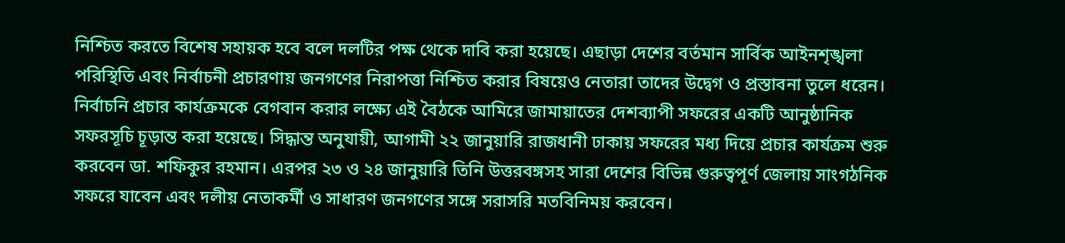নিশ্চিত করতে বিশেষ সহায়ক হবে বলে দলটির পক্ষ থেকে দাবি করা হয়েছে। এছাড়া দেশের বর্তমান সার্বিক আইনশৃঙ্খলা পরিস্থিতি এবং নির্বাচনী প্রচারণায় জনগণের নিরাপত্তা নিশ্চিত করার বিষয়েও নেতারা তাদের উদ্বেগ ও প্রস্তাবনা তুলে ধরেন।
নির্বাচনি প্রচার কার্যক্রমকে বেগবান করার লক্ষ্যে এই বৈঠকে আমিরে জামায়াতের দেশব্যাপী সফরের একটি আনুষ্ঠানিক সফরসূচি চূড়ান্ত করা হয়েছে। সিদ্ধান্ত অনুযায়ী, আগামী ২২ জানুয়ারি রাজধানী ঢাকায় সফরের মধ্য দিয়ে প্রচার কার্যক্রম শুরু করবেন ডা. শফিকুর রহমান। এরপর ২৩ ও ২৪ জানুয়ারি তিনি উত্তরবঙ্গসহ সারা দেশের বিভিন্ন গুরুত্বপূর্ণ জেলায় সাংগঠনিক সফরে যাবেন এবং দলীয় নেতাকর্মী ও সাধারণ জনগণের সঙ্গে সরাসরি মতবিনিময় করবেন।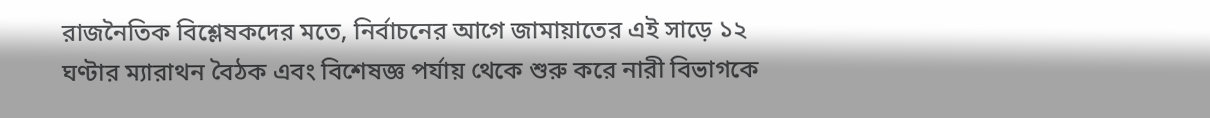রাজনৈতিক বিশ্লেষকদের মতে, নির্বাচনের আগে জামায়াতের এই সাড়ে ১২ ঘণ্টার ম্যারাথন বৈঠক এবং বিশেষজ্ঞ পর্যায় থেকে শুরু করে নারী বিভাগকে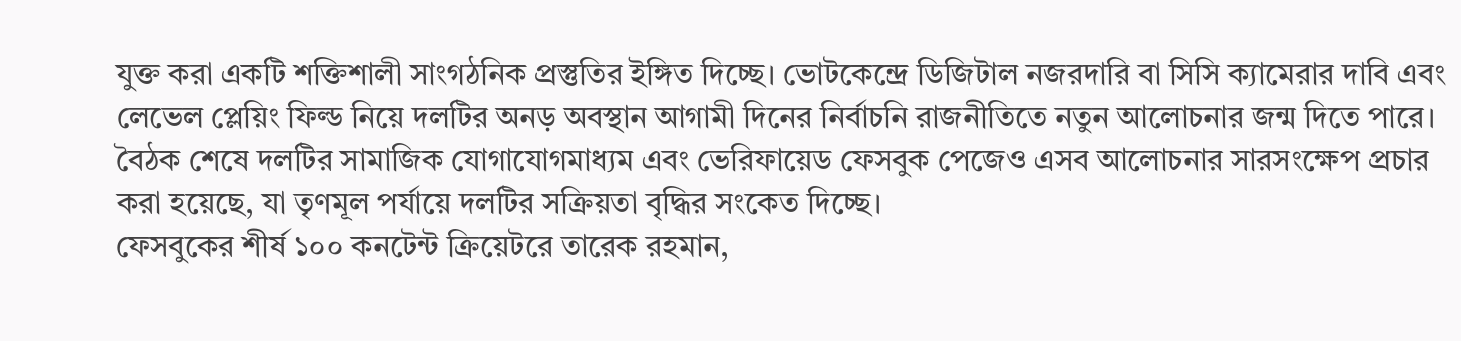যুক্ত করা একটি শক্তিশালী সাংগঠনিক প্রস্তুতির ইঙ্গিত দিচ্ছে। ভোটকেন্দ্রে ডিজিটাল নজরদারি বা সিসি ক্যামেরার দাবি এবং লেভেল প্লেয়িং ফিল্ড নিয়ে দলটির অনড় অবস্থান আগামী দিনের নির্বাচনি রাজনীতিতে নতুন আলোচনার জন্ম দিতে পারে। বৈঠক শেষে দলটির সামাজিক যোগাযোগমাধ্যম এবং ভেরিফায়েড ফেসবুক পেজেও এসব আলোচনার সারসংক্ষেপ প্রচার করা হয়েছে, যা তৃণমূল পর্যায়ে দলটির সক্রিয়তা বৃদ্ধির সংকেত দিচ্ছে।
ফেসবুকের শীর্ষ ১০০ কনটেন্ট ক্রিয়েটরে তারেক রহমান,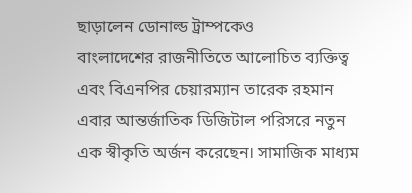ছাড়ালেন ডোনাল্ড ট্রাম্পকেও
বাংলাদেশের রাজনীতিতে আলোচিত ব্যক্তিত্ব এবং বিএনপির চেয়ারম্যান তারেক রহমান এবার আন্তর্জাতিক ডিজিটাল পরিসরে নতুন এক স্বীকৃতি অর্জন করেছেন। সামাজিক মাধ্যম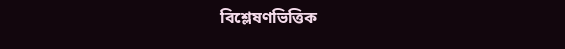বিশ্লেষণভিত্তিক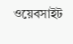ওয়েবসাইট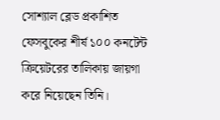সোশ্যাল ব্লেড প্রকাশিত ফেসবুকের শীর্ষ ১০০ কনটেন্ট ক্রিয়েটরের তালিকায় জায়গা করে নিয়েছেন তিনি।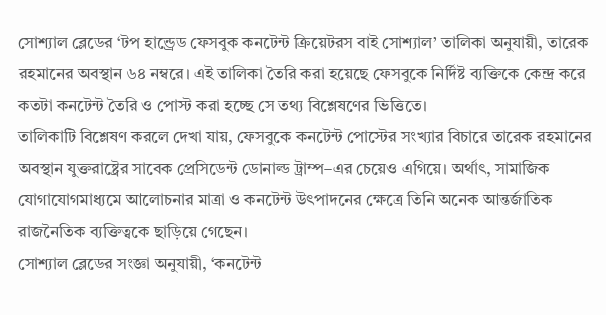সোশ্যাল ব্লেডের ‘টপ হান্ড্রেড ফেসবুক কনটেন্ট ক্রিয়েটরস বাই সোশ্যাল’ তালিকা অনুযায়ী, তারেক রহমানের অবস্থান ৬৪ নম্বরে। এই তালিকা তৈরি করা হয়েছে ফেসবুকে নির্দিষ্ট ব্যক্তিকে কেন্দ্র করে কতটা কনটেন্ট তৈরি ও পোস্ট করা হচ্ছে সে তথ্য বিশ্লেষণের ভিত্তিতে।
তালিকাটি বিশ্লেষণ করলে দেখা যায়, ফেসবুকে কনটেন্ট পোস্টের সংখ্যার বিচারে তারেক রহমানের অবস্থান যুক্তরাষ্ট্রের সাবেক প্রেসিডেন্ট ডোনাল্ড ট্রাম্প–এর চেয়েও এগিয়ে। অর্থাৎ, সামাজিক যোগাযোগমাধ্যমে আলোচনার মাত্রা ও কনটেন্ট উৎপাদনের ক্ষেত্রে তিনি অনেক আন্তর্জাতিক রাজনৈতিক ব্যক্তিত্বকে ছাড়িয়ে গেছেন।
সোশ্যাল ব্লেডের সংজ্ঞা অনুযায়ী, ‘কনটেন্ট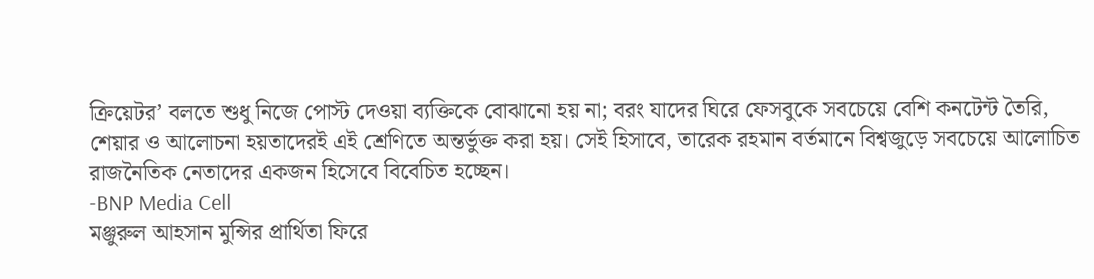ক্রিয়েটর’ বলতে শুধু নিজে পোস্ট দেওয়া ব্যক্তিকে বোঝানো হয় না; বরং যাদের ঘিরে ফেসবুকে সবচেয়ে বেশি কনটেন্ট তৈরি, শেয়ার ও আলোচনা হয়তাদেরই এই শ্রেণিতে অন্তর্ভুক্ত করা হয়। সেই হিসাবে, তারেক রহমান বর্তমানে বিশ্বজুড়ে সবচেয়ে আলোচিত রাজনৈতিক নেতাদের একজন হিসেবে বিবেচিত হচ্ছেন।
-BNP Media Cell
মঞ্জুরুল আহসান মুন্সির প্রার্থিতা ফিরে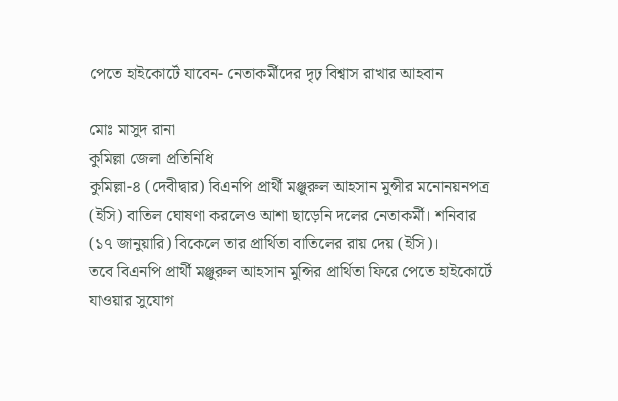পেতে হাইকোর্টে যাবেন- নেতাকর্মীদের দৃঢ় বিশ্বাস রাখার আহবান

মোঃ মাসুদ রানা
কুমিল্লা জেলা প্রতিনিধি
কুমিল্লা-৪ (দেবীদ্বার) বিএনপি প্রার্থী মঞ্জুরুল আহসান মুন্সীর মনোনয়নপত্র (ইসি) বাতিল ঘোষণা করলেও আশা ছাড়েনি দলের নেতাকর্মী। শনিবার (১৭ জানুয়ারি) বিকেলে তার প্রার্থিতা বাতিলের রায় দেয় (ইসি)।
তবে বিএনপি প্রার্থী মঞ্জুরুল আহসান মুন্সির প্রার্থিতা ফিরে পেতে হাইকোর্টে যাওয়ার সুযোগ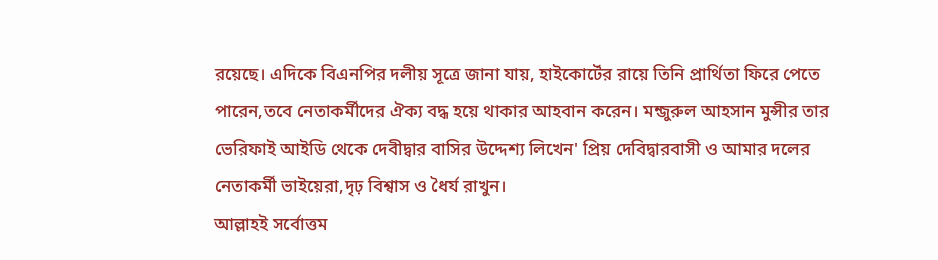রয়েছে। এদিকে বিএনপির দলীয় সূত্রে জানা যায়, হাইকোর্টের রায়ে তিনি প্রার্থিতা ফিরে পেতে পারেন,তবে নেতাকর্মীদের ঐক্য বদ্ধ হয়ে থাকার আহবান করেন। মন্জুরুল আহসান মুন্সীর তার ভেরিফাই আইডি থেকে দেবীদ্বার বাসির উদ্দেশ্য লিখেন' প্রিয় দেবিদ্বারবাসী ও আমার দলের নেতাকর্মী ভাইয়েরা,দৃঢ় বিশ্বাস ও ধৈর্য রাখুন।
আল্লাহই সর্বোত্তম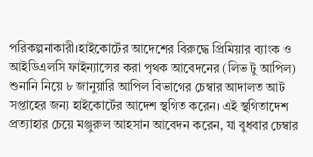পরিকল্পনাকারী।হাইকোর্টের আদেশের বিরুদ্ধে প্রিমিয়ার ব্যাংক ও আইডিএলসি ফাইন্যান্সের করা পৃথক আবেদনের (লিভ টু আপিল) শুনানি নিয়ে ৮ জানুয়ারি আপিল বিভাগের চেম্বার আদালত আট সপ্তাহের জন্য হাইকোর্টের আদেশ স্থগিত করেন। এই স্থগিতাদেশ প্রত্যাহার চেয়ে মঞ্জুরুল আহসান আবেদন করেন, যা বুধবার চেম্বার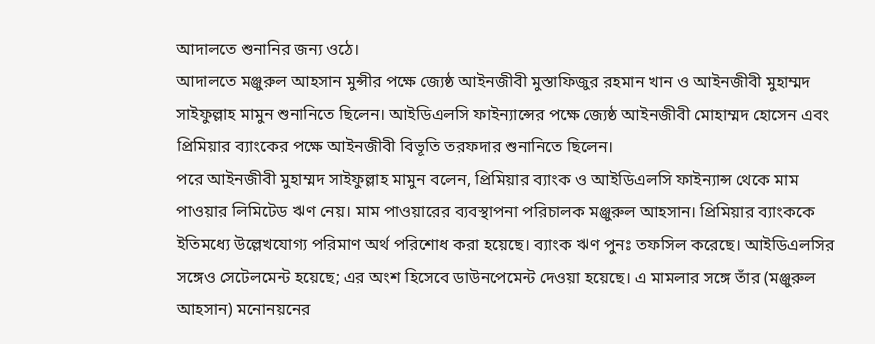আদালতে শুনানির জন্য ওঠে।
আদালতে মঞ্জুরুল আহসান মুন্সীর পক্ষে জ্যেষ্ঠ আইনজীবী মুস্তাফিজুর রহমান খান ও আইনজীবী মুহাম্মদ সাইফুল্লাহ মামুন শুনানিতে ছিলেন। আইডিএলসি ফাইন্যান্সের পক্ষে জ্যেষ্ঠ আইনজীবী মোহাম্মদ হোসেন এবং প্রিমিয়ার ব্যাংকের পক্ষে আইনজীবী বিভূতি তরফদার শুনানিতে ছিলেন।
পরে আইনজীবী মুহাম্মদ সাইফুল্লাহ মামুন বলেন, প্রিমিয়ার ব্যাংক ও আইডিএলসি ফাইন্যান্স থেকে মাম পাওয়ার লিমিটেড ঋণ নেয়। মাম পাওয়ারের ব্যবস্থাপনা পরিচালক মঞ্জুরুল আহসান। প্রিমিয়ার ব্যাংককে ইতিমধ্যে উল্লেখযোগ্য পরিমাণ অর্থ পরিশোধ করা হয়েছে। ব্যাংক ঋণ পুনঃ তফসিল করেছে। আইডিএলসির সঙ্গেও সেটেলমেন্ট হয়েছে; এর অংশ হিসেবে ডাউনপেমেন্ট দেওয়া হয়েছে। এ মামলার সঙ্গে তাঁর (মঞ্জুরুল আহসান) মনোনয়নের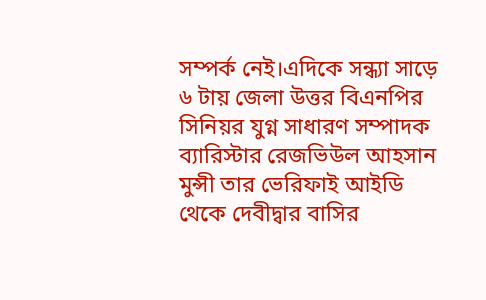সম্পর্ক নেই।এদিকে সন্ধ্যা সাড়ে ৬ টায় জেলা উত্তর বিএনপির সিনিয়র যুগ্ন সাধারণ সম্পাদক ব্যারিস্টার রেজভিউল আহসান মুন্সী তার ভেরিফাই আইডি থেকে দেবীদ্বার বাসির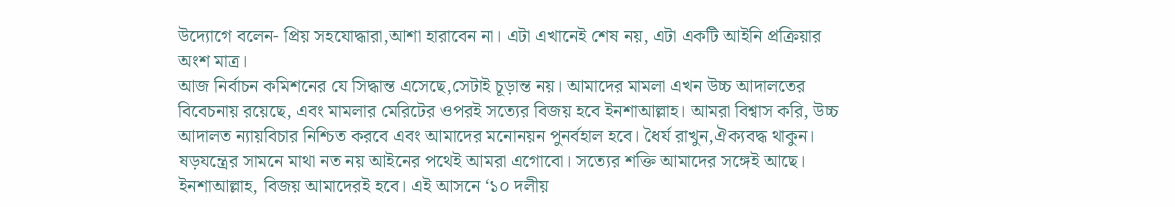উদ্যোগে বলেন- প্রিয় সহযোদ্ধারা,আশা হারাবেন না। এটা এখানেই শেষ নয়, এটা একটি আইনি প্রক্রিয়ার অংশ মাত্র।
আজ নির্বাচন কমিশনের যে সিদ্ধান্ত এসেছে,সেটাই চূড়ান্ত নয়। আমাদের মামলা এখন উচ্চ আদালতের বিবেচনায় রয়েছে, এবং মামলার মেরিটের ওপরই সত্যের বিজয় হবে ইনশাআল্লাহ। আমরা বিশ্বাস করি, উচ্চ আদালত ন্যায়বিচার নিশ্চিত করবে এবং আমাদের মনোনয়ন পুনর্বহাল হবে। ধৈর্য রাখুন,ঐক্যবদ্ধ থাকুন। ষড়যন্ত্রের সামনে মাথা নত নয় আইনের পথেই আমরা এগোবো। সত্যের শক্তি আমাদের সঙ্গেই আছে। ইনশাআল্লাহ, বিজয় আমাদেরই হবে। এই আসনে ‘১০ দলীয়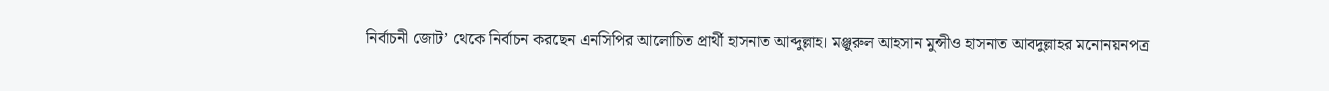নির্বাচনী জোট’ থেকে নির্বাচন করছেন এনসিপির আলোচিত প্রার্থী হাসনাত আব্দুল্লাহ। মঞ্জুরুল আহসান মুন্সীও হাসনাত আবদুল্লাহর মনোনয়নপত্র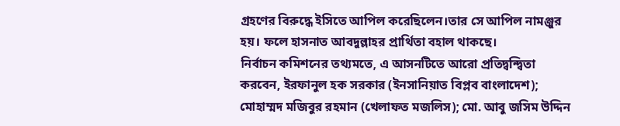গ্রহণের বিরুদ্ধে ইসিতে আপিল করেছিলেন।তার সে আপিল নামঞ্জুর হয়। ফলে হাসনাত আবদুল্লাহর প্রার্থিতা বহাল থাকছে।
নির্বাচন কমিশনের তথ্যমতে, এ আসনটিতে আরো প্রতিদ্বন্দ্বিতা করবেন, ইরফানুল হক সরকার (ইনসানিয়াত বিপ্লব বাংলাদেশ); মোহাম্মদ মজিবুর রহমান (খেলাফত মজলিস); মো. আবু জসিম উদ্দিন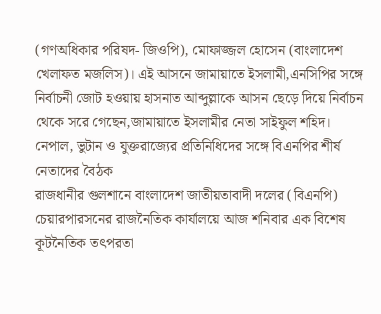(গণঅধিকার পরিষদ- জিওপি), মোফাজ্জল হোসেন (বাংলাদেশ খেলাফত মজলিস)। এই আসনে জামায়াতে ইসলামী,এনসিপির সঙ্গে নির্বাচনী জোট হওয়ায় হাসনাত আব্দুল্লাকে আসন ছেড়ে দিয়ে নির্বাচন থেকে সরে গেছেন,জামায়াতে ইসলামীর নেতা সাইফুল শহিদ।
নেপাল, ভুটান ও যুক্তরাজ্যের প্রতিনিধিদের সঙ্গে বিএনপির শীর্ষ নেতাদের বৈঠক
রাজধানীর গুলশানে বাংলাদেশ জাতীয়তাবাদী দলের (বিএনপি) চেয়ারপারসনের রাজনৈতিক কার্যালয়ে আজ শনিবার এক বিশেষ কূটনৈতিক তৎপরতা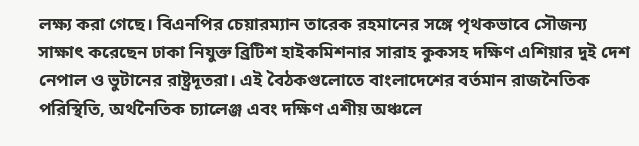লক্ষ্য করা গেছে। বিএনপির চেয়ারম্যান তারেক রহমানের সঙ্গে পৃথকভাবে সৌজন্য সাক্ষাৎ করেছেন ঢাকা নিযুক্ত ব্রিটিশ হাইকমিশনার সারাহ কুকসহ দক্ষিণ এশিয়ার দুই দেশ নেপাল ও ভুটানের রাষ্ট্রদূতরা। এই বৈঠকগুলোতে বাংলাদেশের বর্তমান রাজনৈতিক পরিস্থিতি, অর্থনৈতিক চ্যালেঞ্জ এবং দক্ষিণ এশীয় অঞ্চলে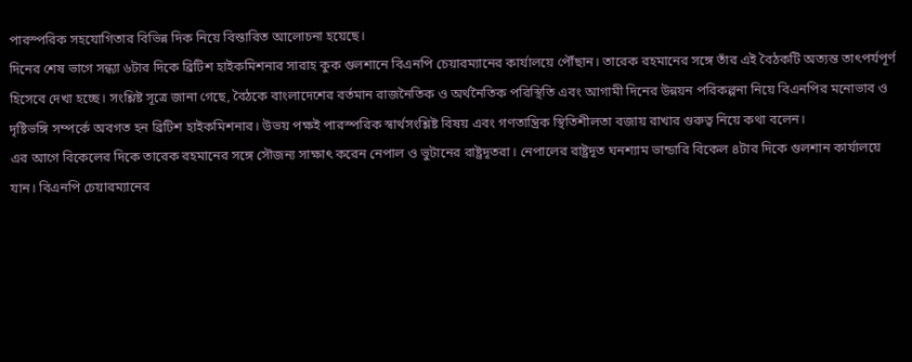পারস্পরিক সহযোগিতার বিভিন্ন দিক নিয়ে বিস্তারিত আলোচনা হয়েছে।
দিনের শেষ ভাগে সন্ধ্যা ৬টার দিকে ব্রিটিশ হাইকমিশনার সারাহ কুক গুলশানে বিএনপি চেয়ারম্যানের কার্যালয়ে পৌঁছান। তারেক রহমানের সঙ্গে তাঁর এই বৈঠকটি অত্যন্ত তাৎপর্যপূর্ণ হিসেবে দেখা হচ্ছে। সংশ্লিষ্ট সূত্রে জানা গেছে, বৈঠকে বাংলাদেশের বর্তমান রাজনৈতিক ও অর্থনৈতিক পরিস্থিতি এবং আগামী দিনের উন্নয়ন পরিকল্পনা নিয়ে বিএনপির মনোভাব ও দৃষ্টিভঙ্গি সম্পর্কে অবগত হন ব্রিটিশ হাইকমিশনার। উভয় পক্ষই পারস্পরিক স্বার্থসংশ্লিষ্ট বিষয় এবং গণতান্ত্রিক স্থিতিশীলতা বজায় রাখার গুরুত্ব নিয়ে কথা বলেন।
এর আগে বিকেলের দিকে তারেক রহমানের সঙ্গে সৌজন্য সাক্ষাৎ করেন নেপাল ও ভুটানের রাষ্ট্রদূতরা। নেপালের রাষ্ট্রদূত ঘনশ্যাম ভান্ডারি বিকেল ৪টার দিকে গুলশান কার্যালয়ে যান। বিএনপি চেয়ারম্যানের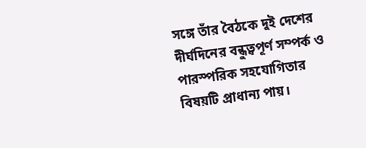সঙ্গে তাঁর বৈঠকে দুই দেশের দীর্ঘদিনের বন্ধুত্বপূর্ণ সম্পর্ক ও পারস্পরিক সহযোগিতার বিষয়টি প্রাধান্য পায়।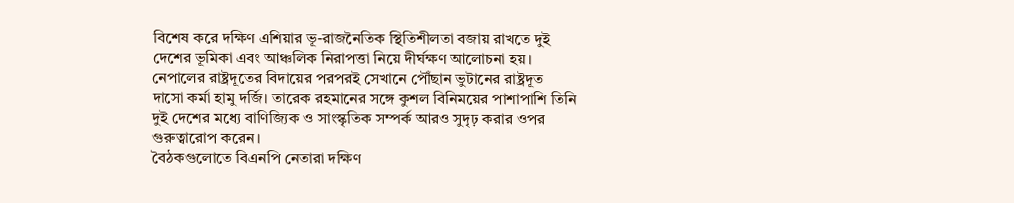বিশেষ করে দক্ষিণ এশিয়ার ভূ-রাজনৈতিক স্থিতিশীলতা বজায় রাখতে দুই দেশের ভূমিকা এবং আঞ্চলিক নিরাপত্তা নিয়ে দীর্ঘক্ষণ আলোচনা হয়। নেপালের রাষ্ট্রদূতের বিদায়ের পরপরই সেখানে পৌঁছান ভুটানের রাষ্ট্রদূত দাসো কর্মা হামু দর্জি। তারেক রহমানের সঙ্গে কুশল বিনিময়ের পাশাপাশি তিনি দুই দেশের মধ্যে বাণিজ্যিক ও সাংস্কৃতিক সম্পর্ক আরও সুদৃঢ় করার ওপর গুরুত্বারোপ করেন।
বৈঠকগুলোতে বিএনপি নেতারা দক্ষিণ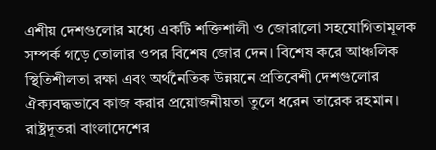এশীয় দেশগুলোর মধ্যে একটি শক্তিশালী ও জোরালো সহযোগিতামূলক সম্পর্ক গড়ে তোলার ওপর বিশেষ জোর দেন। বিশেষ করে আঞ্চলিক স্থিতিশীলতা রক্ষা এবং অর্থনৈতিক উন্নয়নে প্রতিবেশী দেশগুলোর ঐক্যবদ্ধভাবে কাজ করার প্রয়োজনীয়তা তুলে ধরেন তারেক রহমান। রাষ্ট্রদূতরা বাংলাদেশের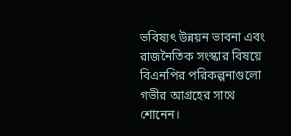ভবিষ্যৎ উন্নয়ন ভাবনা এবং রাজনৈতিক সংস্কার বিষয়ে বিএনপির পরিকল্পনাগুলো গভীর আগ্রহের সাথে শোনেন।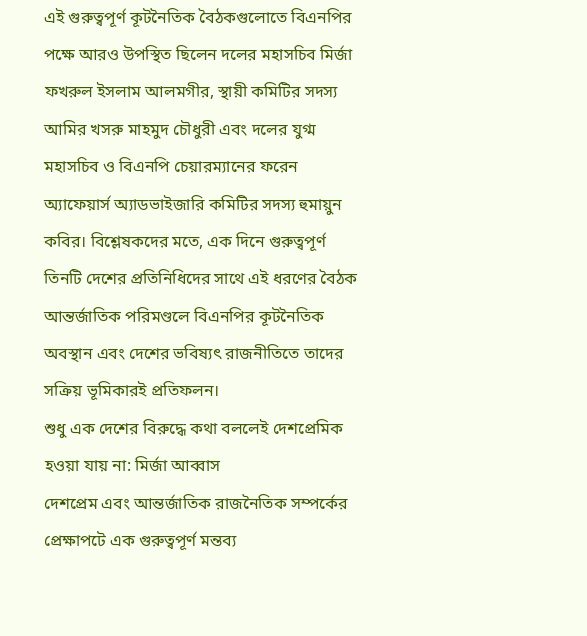এই গুরুত্বপূর্ণ কূটনৈতিক বৈঠকগুলোতে বিএনপির পক্ষে আরও উপস্থিত ছিলেন দলের মহাসচিব মির্জা ফখরুল ইসলাম আলমগীর, স্থায়ী কমিটির সদস্য আমির খসরু মাহমুদ চৌধুরী এবং দলের যুগ্ম মহাসচিব ও বিএনপি চেয়ারম্যানের ফরেন অ্যাফেয়ার্স অ্যাডভাইজারি কমিটির সদস্য হুমায়ুন কবির। বিশ্লেষকদের মতে, এক দিনে গুরুত্বপূর্ণ তিনটি দেশের প্রতিনিধিদের সাথে এই ধরণের বৈঠক আন্তর্জাতিক পরিমণ্ডলে বিএনপির কূটনৈতিক অবস্থান এবং দেশের ভবিষ্যৎ রাজনীতিতে তাদের সক্রিয় ভূমিকারই প্রতিফলন।
শুধু এক দেশের বিরুদ্ধে কথা বললেই দেশপ্রেমিক হওয়া যায় না: মির্জা আব্বাস
দেশপ্রেম এবং আন্তর্জাতিক রাজনৈতিক সম্পর্কের প্রেক্ষাপটে এক গুরুত্বপূর্ণ মন্তব্য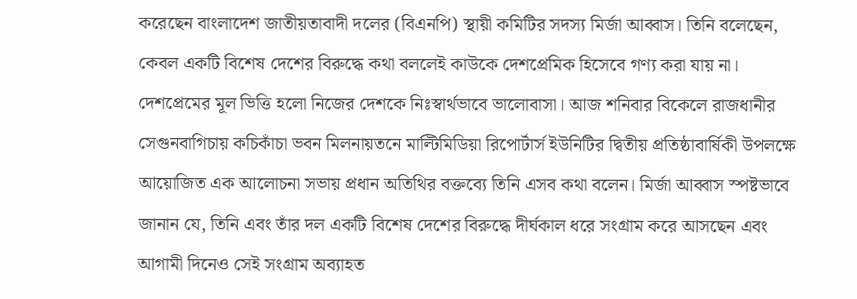করেছেন বাংলাদেশ জাতীয়তাবাদী দলের (বিএনপি) স্থায়ী কমিটির সদস্য মির্জা আব্বাস। তিনি বলেছেন, কেবল একটি বিশেষ দেশের বিরুদ্ধে কথা বললেই কাউকে দেশপ্রেমিক হিসেবে গণ্য করা যায় না। দেশপ্রেমের মূল ভিত্তি হলো নিজের দেশকে নিঃস্বার্থভাবে ভালোবাসা। আজ শনিবার বিকেলে রাজধানীর সেগুনবাগিচায় কচিকাঁচা ভবন মিলনায়তনে মাল্টিমিডিয়া রিপোর্টার্স ইউনিটির দ্বিতীয় প্রতিষ্ঠাবার্ষিকী উপলক্ষে আয়োজিত এক আলোচনা সভায় প্রধান অতিথির বক্তব্যে তিনি এসব কথা বলেন। মির্জা আব্বাস স্পষ্টভাবে জানান যে, তিনি এবং তাঁর দল একটি বিশেষ দেশের বিরুদ্ধে দীর্ঘকাল ধরে সংগ্রাম করে আসছেন এবং আগামী দিনেও সেই সংগ্রাম অব্যাহত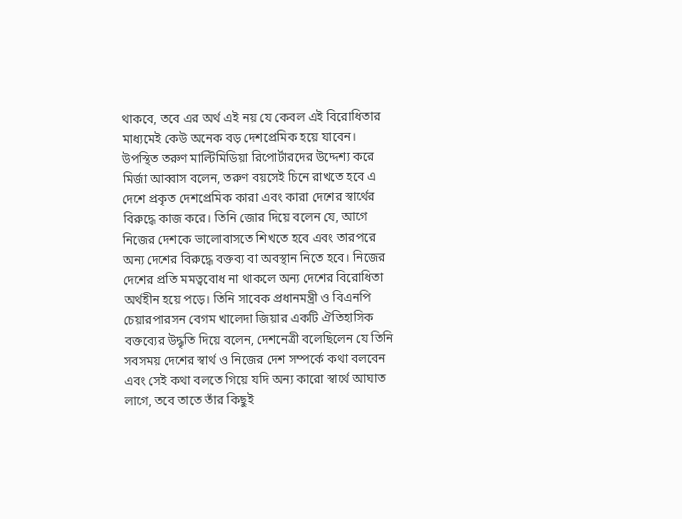থাকবে, তবে এর অর্থ এই নয় যে কেবল এই বিরোধিতার মাধ্যমেই কেউ অনেক বড় দেশপ্রেমিক হয়ে যাবেন।
উপস্থিত তরুণ মাল্টিমিডিয়া রিপোর্টারদের উদ্দেশ্য করে মির্জা আব্বাস বলেন, তরুণ বয়সেই চিনে রাখতে হবে এ দেশে প্রকৃত দেশপ্রেমিক কারা এবং কারা দেশের স্বার্থের বিরুদ্ধে কাজ করে। তিনি জোর দিয়ে বলেন যে, আগে নিজের দেশকে ভালোবাসতে শিখতে হবে এবং তারপরে অন্য দেশের বিরুদ্ধে বক্তব্য বা অবস্থান নিতে হবে। নিজের দেশের প্রতি মমত্ববোধ না থাকলে অন্য দেশের বিরোধিতা অর্থহীন হয়ে পড়ে। তিনি সাবেক প্রধানমন্ত্রী ও বিএনপি চেয়ারপারসন বেগম খালেদা জিয়ার একটি ঐতিহাসিক বক্তব্যের উদ্ধৃতি দিয়ে বলেন, দেশনেত্রী বলেছিলেন যে তিনি সবসময় দেশের স্বার্থ ও নিজের দেশ সম্পর্কে কথা বলবেন এবং সেই কথা বলতে গিয়ে যদি অন্য কারো স্বার্থে আঘাত লাগে, তবে তাতে তাঁর কিছুই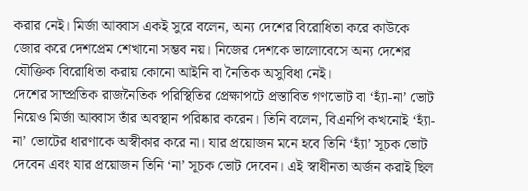করার নেই। মির্জা আব্বাস একই সুরে বলেন, অন্য দেশের বিরোধিতা করে কাউকে জোর করে দেশপ্রেম শেখানো সম্ভব নয়। নিজের দেশকে ভালোবেসে অন্য দেশের যৌক্তিক বিরোধিতা করায় কোনো আইনি বা নৈতিক অসুবিধা নেই।
দেশের সাম্প্রতিক রাজনৈতিক পরিস্থিতির প্রেক্ষাপটে প্রস্তাবিত গণভোট বা ‘হ্যাঁ-না’ ভোট নিয়েও মির্জা আব্বাস তাঁর অবস্থান পরিষ্কার করেন। তিনি বলেন, বিএনপি কখনোই ‘হ্যাঁ-না’ ভোটের ধারণাকে অস্বীকার করে না। যার প্রয়োজন মনে হবে তিনি ‘হ্যাঁ’ সূচক ভোট দেবেন এবং যার প্রয়োজন তিনি ‘না’ সূচক ভোট দেবেন। এই স্বাধীনতা অর্জন করাই ছিল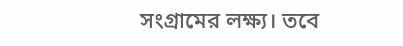সংগ্রামের লক্ষ্য। তবে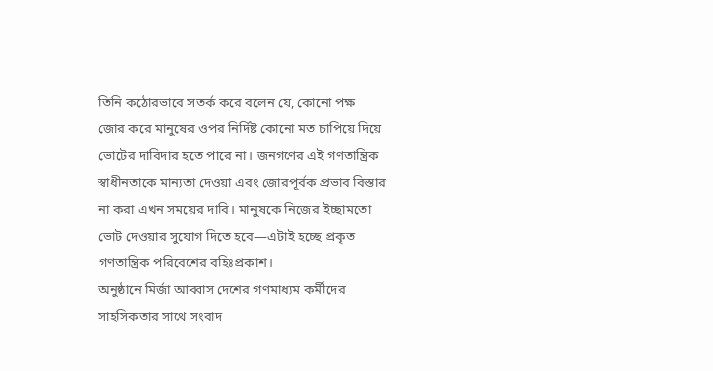তিনি কঠোরভাবে সতর্ক করে বলেন যে, কোনো পক্ষ জোর করে মানুষের ওপর নির্দিষ্ট কোনো মত চাপিয়ে দিয়ে ভোটের দাবিদার হতে পারে না। জনগণের এই গণতান্ত্রিক স্বাধীনতাকে মান্যতা দেওয়া এবং জোরপূর্বক প্রভাব বিস্তার না করা এখন সময়ের দাবি। মানুষকে নিজের ইচ্ছামতো ভোট দেওয়ার সুযোগ দিতে হবে—এটাই হচ্ছে প্রকৃত গণতান্ত্রিক পরিবেশের বহিঃপ্রকাশ।
অনুষ্ঠানে মির্জা আব্বাস দেশের গণমাধ্যম কর্মীদের সাহসিকতার সাথে সংবাদ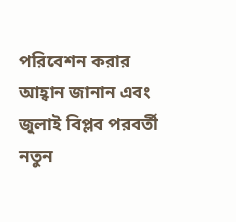পরিবেশন করার আহ্বান জানান এবং জুলাই বিপ্লব পরবর্তী নতুন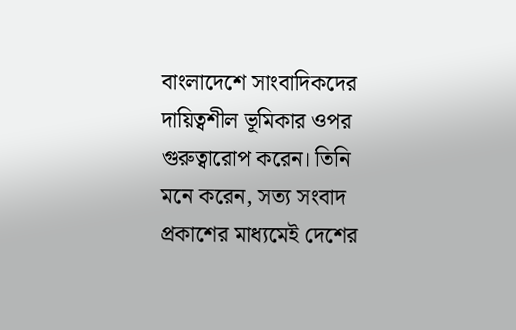বাংলাদেশে সাংবাদিকদের দায়িত্বশীল ভূমিকার ওপর গুরুত্বারোপ করেন। তিনি মনে করেন, সত্য সংবাদ প্রকাশের মাধ্যমেই দেশের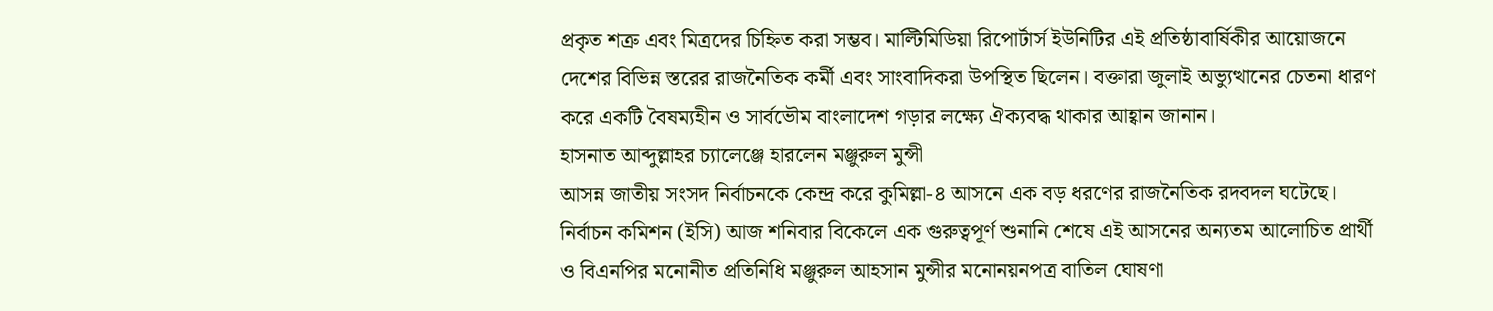প্রকৃত শত্রু এবং মিত্রদের চিহ্নিত করা সম্ভব। মাল্টিমিডিয়া রিপোর্টার্স ইউনিটির এই প্রতিষ্ঠাবার্ষিকীর আয়োজনে দেশের বিভিন্ন স্তরের রাজনৈতিক কর্মী এবং সাংবাদিকরা উপস্থিত ছিলেন। বক্তারা জুলাই অভ্যুত্থানের চেতনা ধারণ করে একটি বৈষম্যহীন ও সার্বভৌম বাংলাদেশ গড়ার লক্ষ্যে ঐক্যবদ্ধ থাকার আহ্বান জানান।
হাসনাত আব্দুল্লাহর চ্যালেঞ্জে হারলেন মঞ্জুরুল মুন্সী
আসন্ন জাতীয় সংসদ নির্বাচনকে কেন্দ্র করে কুমিল্লা-৪ আসনে এক বড় ধরণের রাজনৈতিক রদবদল ঘটেছে। নির্বাচন কমিশন (ইসি) আজ শনিবার বিকেলে এক গুরুত্বপূর্ণ শুনানি শেষে এই আসনের অন্যতম আলোচিত প্রার্থী ও বিএনপির মনোনীত প্রতিনিধি মঞ্জুরুল আহসান মুন্সীর মনোনয়নপত্র বাতিল ঘোষণা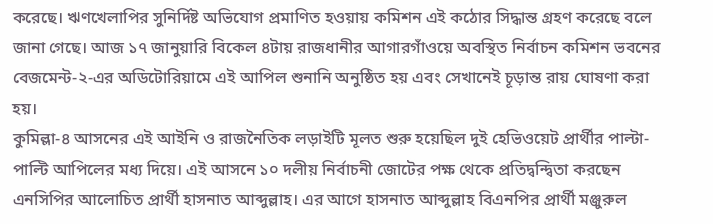করেছে। ঋণখেলাপির সুনির্দিষ্ট অভিযোগ প্রমাণিত হওয়ায় কমিশন এই কঠোর সিদ্ধান্ত গ্রহণ করেছে বলে জানা গেছে। আজ ১৭ জানুয়ারি বিকেল ৪টায় রাজধানীর আগারগাঁওয়ে অবস্থিত নির্বাচন কমিশন ভবনের বেজমেন্ট-২-এর অডিটোরিয়ামে এই আপিল শুনানি অনুষ্ঠিত হয় এবং সেখানেই চূড়ান্ত রায় ঘোষণা করা হয়।
কুমিল্লা-৪ আসনের এই আইনি ও রাজনৈতিক লড়াইটি মূলত শুরু হয়েছিল দুই হেভিওয়েট প্রার্থীর পাল্টা-পাল্টি আপিলের মধ্য দিয়ে। এই আসনে ১০ দলীয় নির্বাচনী জোটের পক্ষ থেকে প্রতিদ্বন্দ্বিতা করছেন এনসিপির আলোচিত প্রার্থী হাসনাত আব্দুল্লাহ। এর আগে হাসনাত আব্দুল্লাহ বিএনপির প্রার্থী মঞ্জুরুল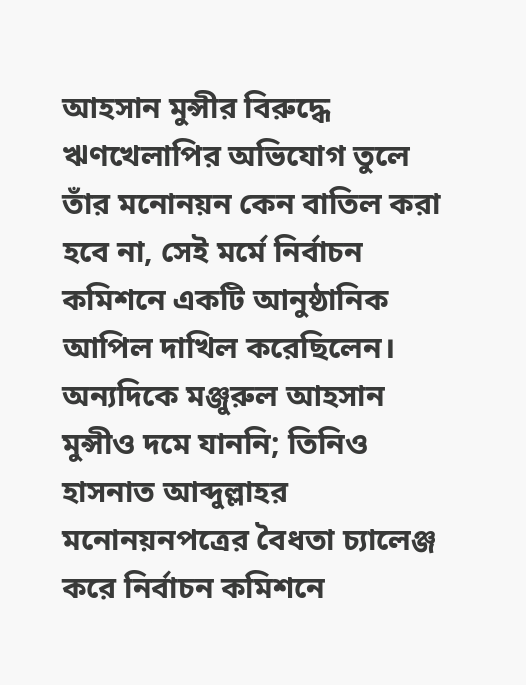আহসান মুন্সীর বিরুদ্ধে ঋণখেলাপির অভিযোগ তুলে তাঁর মনোনয়ন কেন বাতিল করা হবে না, সেই মর্মে নির্বাচন কমিশনে একটি আনুষ্ঠানিক আপিল দাখিল করেছিলেন। অন্যদিকে মঞ্জুরুল আহসান মুন্সীও দমে যাননি; তিনিও হাসনাত আব্দুল্লাহর মনোনয়নপত্রের বৈধতা চ্যালেঞ্জ করে নির্বাচন কমিশনে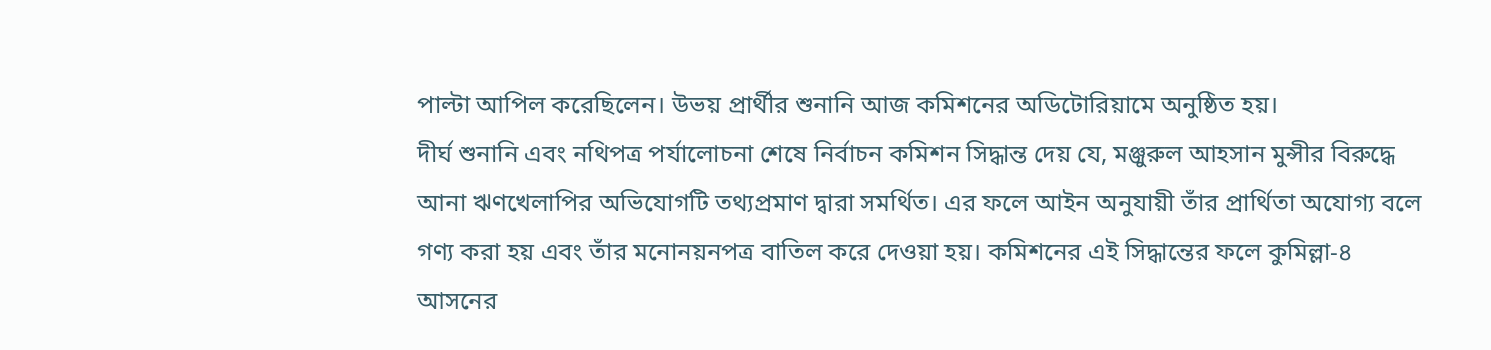পাল্টা আপিল করেছিলেন। উভয় প্রার্থীর শুনানি আজ কমিশনের অডিটোরিয়ামে অনুষ্ঠিত হয়।
দীর্ঘ শুনানি এবং নথিপত্র পর্যালোচনা শেষে নির্বাচন কমিশন সিদ্ধান্ত দেয় যে, মঞ্জুরুল আহসান মুন্সীর বিরুদ্ধে আনা ঋণখেলাপির অভিযোগটি তথ্যপ্রমাণ দ্বারা সমর্থিত। এর ফলে আইন অনুযায়ী তাঁর প্রার্থিতা অযোগ্য বলে গণ্য করা হয় এবং তাঁর মনোনয়নপত্র বাতিল করে দেওয়া হয়। কমিশনের এই সিদ্ধান্তের ফলে কুমিল্লা-৪ আসনের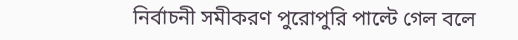নির্বাচনী সমীকরণ পুরোপুরি পাল্টে গেল বলে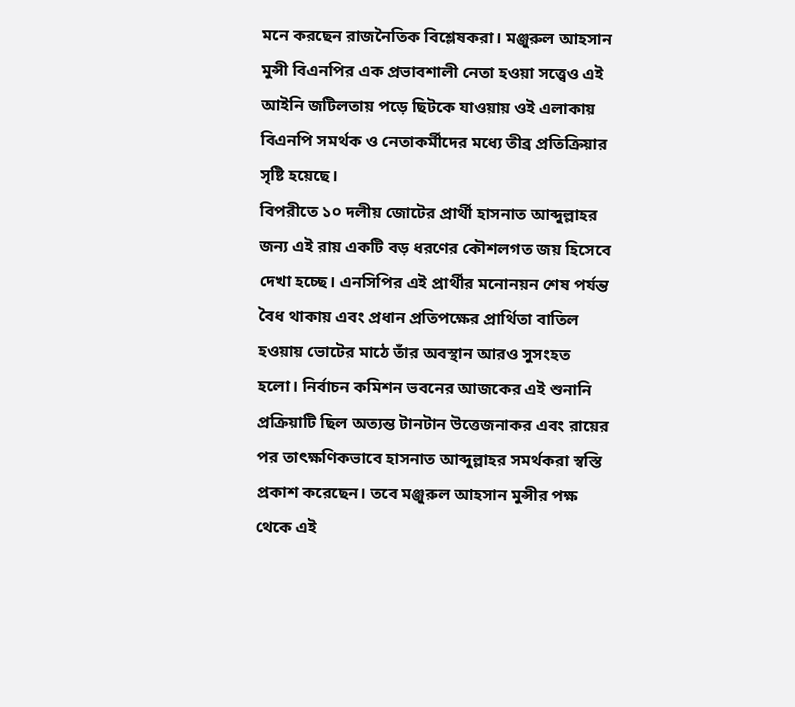মনে করছেন রাজনৈতিক বিশ্লেষকরা। মঞ্জুরুল আহসান মুন্সী বিএনপির এক প্রভাবশালী নেতা হওয়া সত্ত্বেও এই আইনি জটিলতায় পড়ে ছিটকে যাওয়ায় ওই এলাকায় বিএনপি সমর্থক ও নেতাকর্মীদের মধ্যে তীব্র প্রতিক্রিয়ার সৃষ্টি হয়েছে।
বিপরীতে ১০ দলীয় জোটের প্রার্থী হাসনাত আব্দুল্লাহর জন্য এই রায় একটি বড় ধরণের কৌশলগত জয় হিসেবে দেখা হচ্ছে। এনসিপির এই প্রার্থীর মনোনয়ন শেষ পর্যন্ত বৈধ থাকায় এবং প্রধান প্রতিপক্ষের প্রার্থিতা বাতিল হওয়ায় ভোটের মাঠে তাঁর অবস্থান আরও সুসংহত হলো। নির্বাচন কমিশন ভবনের আজকের এই শুনানি প্রক্রিয়াটি ছিল অত্যন্ত টানটান উত্তেজনাকর এবং রায়ের পর তাৎক্ষণিকভাবে হাসনাত আব্দুল্লাহর সমর্থকরা স্বস্তি প্রকাশ করেছেন। তবে মঞ্জুরুল আহসান মুন্সীর পক্ষ থেকে এই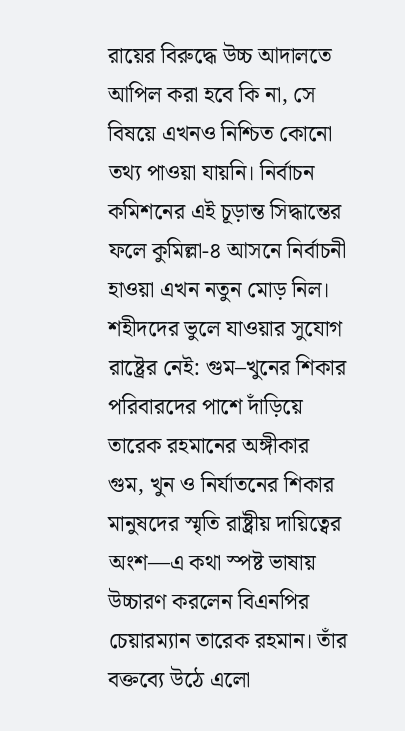রায়ের বিরুদ্ধে উচ্চ আদালতে আপিল করা হবে কি না, সে বিষয়ে এখনও নিশ্চিত কোনো তথ্য পাওয়া যায়নি। নির্বাচন কমিশনের এই চূড়ান্ত সিদ্ধান্তের ফলে কুমিল্লা-৪ আসনে নির্বাচনী হাওয়া এখন নতুন মোড় নিল।
শহীদদের ভুলে যাওয়ার সুযোগ রাষ্ট্রের নেই: গুম–খুনের শিকার পরিবারদের পাশে দাঁড়িয়ে তারেক রহমানের অঙ্গীকার
গুম, খুন ও নির্যাতনের শিকার মানুষদের স্মৃতি রাষ্ট্রীয় দায়িত্বের অংশ—এ কথা স্পষ্ট ভাষায় উচ্চারণ করলেন বিএনপির চেয়ারম্যান তারেক রহমান। তাঁর বক্তব্যে উঠে এলো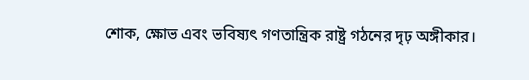শোক, ক্ষোভ এবং ভবিষ্যৎ গণতান্ত্রিক রাষ্ট্র গঠনের দৃঢ় অঙ্গীকার।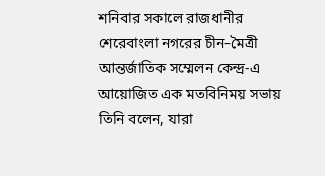শনিবার সকালে রাজধানীর শেরেবাংলা নগরের চীন–মৈত্রী আন্তর্জাতিক সম্মেলন কেন্দ্র-এ আয়োজিত এক মতবিনিময় সভায় তিনি বলেন, যারা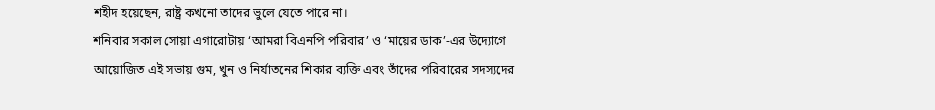শহীদ হয়েছেন, রাষ্ট্র কখনো তাদের ভুলে যেতে পারে না।
শনিবার সকাল সোয়া এগারোটায় ‘আমরা বিএনপি পরিবার’ ও ‘মায়ের ডাক’-এর উদ্যোগে আয়োজিত এই সভায় গুম, খুন ও নির্যাতনের শিকার ব্যক্তি এবং তাঁদের পরিবারের সদস্যদের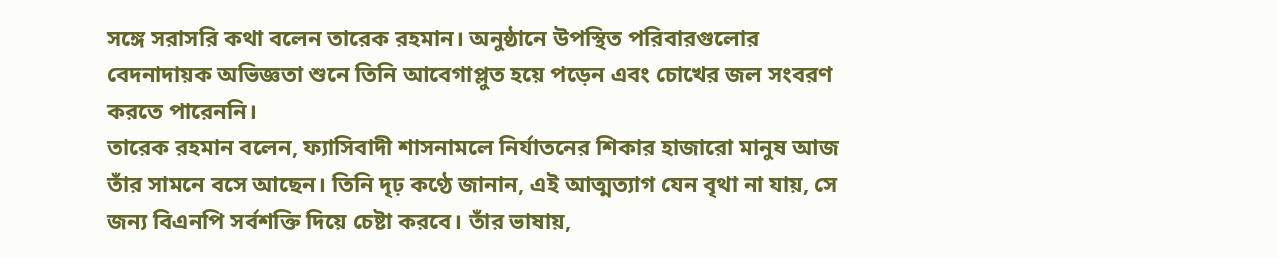সঙ্গে সরাসরি কথা বলেন তারেক রহমান। অনুষ্ঠানে উপস্থিত পরিবারগুলোর বেদনাদায়ক অভিজ্ঞতা শুনে তিনি আবেগাপ্লুত হয়ে পড়েন এবং চোখের জল সংবরণ করতে পারেননি।
তারেক রহমান বলেন, ফ্যাসিবাদী শাসনামলে নির্যাতনের শিকার হাজারো মানুষ আজ তাঁর সামনে বসে আছেন। তিনি দৃঢ় কণ্ঠে জানান, এই আত্মত্যাগ যেন বৃথা না যায়, সে জন্য বিএনপি সর্বশক্তি দিয়ে চেষ্টা করবে। তাঁর ভাষায়,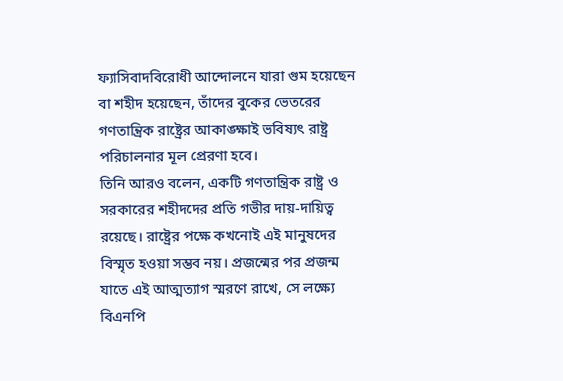ফ্যাসিবাদবিরোধী আন্দোলনে যারা গুম হয়েছেন বা শহীদ হয়েছেন, তাঁদের বুকের ভেতরের গণতান্ত্রিক রাষ্ট্রের আকাঙ্ক্ষাই ভবিষ্যৎ রাষ্ট্র পরিচালনার মূল প্রেরণা হবে।
তিনি আরও বলেন, একটি গণতান্ত্রিক রাষ্ট্র ও সরকারের শহীদদের প্রতি গভীর দায়-দায়িত্ব রয়েছে। রাষ্ট্রের পক্ষে কখনোই এই মানুষদের বিস্মৃত হওয়া সম্ভব নয়। প্রজন্মের পর প্রজন্ম যাতে এই আত্মত্যাগ স্মরণে রাখে, সে লক্ষ্যে বিএনপি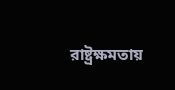রাষ্ট্রক্ষমতায়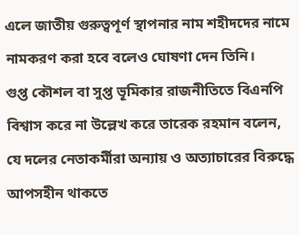এলে জাতীয় গুরুত্বপূর্ণ স্থাপনার নাম শহীদদের নামে নামকরণ করা হবে বলেও ঘোষণা দেন তিনি।
গুপ্ত কৌশল বা সুপ্ত ভূমিকার রাজনীতিতে বিএনপি বিশ্বাস করে না উল্লেখ করে তারেক রহমান বলেন, যে দলের নেতাকর্মীরা অন্যায় ও অত্যাচারের বিরুদ্ধে আপসহীন থাকতে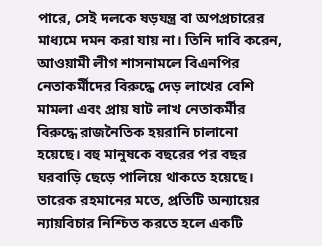পারে, সেই দলকে ষড়যন্ত্র বা অপপ্রচারের মাধ্যমে দমন করা যায় না। তিনি দাবি করেন, আওয়ামী লীগ শাসনামলে বিএনপির নেতাকর্মীদের বিরুদ্ধে দেড় লাখের বেশি মামলা এবং প্রায় ষাট লাখ নেতাকর্মীর বিরুদ্ধে রাজনৈতিক হয়রানি চালানো হয়েছে। বহু মানুষকে বছরের পর বছর ঘরবাড়ি ছেড়ে পালিয়ে থাকতে হয়েছে।
তারেক রহমানের মতে, প্রতিটি অন্যায়ের ন্যায়বিচার নিশ্চিত করতে হলে একটি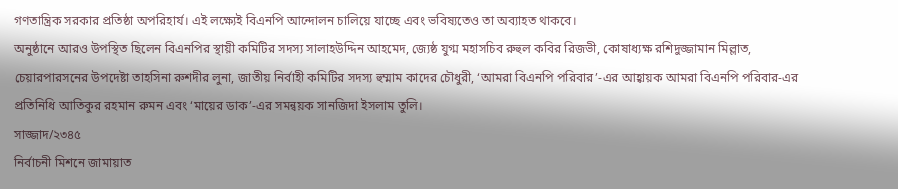গণতান্ত্রিক সরকার প্রতিষ্ঠা অপরিহার্য। এই লক্ষ্যেই বিএনপি আন্দোলন চালিয়ে যাচ্ছে এবং ভবিষ্যতেও তা অব্যাহত থাকবে।
অনুষ্ঠানে আরও উপস্থিত ছিলেন বিএনপির স্থায়ী কমিটির সদস্য সালাহউদ্দিন আহমেদ, জ্যেষ্ঠ যুগ্ম মহাসচিব রুহুল কবির রিজভী, কোষাধ্যক্ষ রশিদুজ্জামান মিল্লাত, চেয়ারপারসনের উপদেষ্টা তাহসিনা রুশদীর লুনা, জাতীয় নির্বাহী কমিটির সদস্য হুম্মাম কাদের চৌধুরী, ‘আমরা বিএনপি পরিবার’-এর আহ্বায়ক আমরা বিএনপি পরিবার-এর প্রতিনিধি আতিকুর রহমান রুমন এবং ‘মায়ের ডাক’-এর সমন্বয়ক সানজিদা ইসলাম তুলি।
সাজ্জাদ/২৩৪৫
নির্বাচনী মিশনে জামায়াত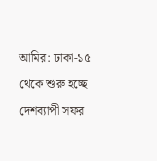আমির: ঢাকা-১৫ থেকে শুরু হচ্ছে দেশব্যাপী সফর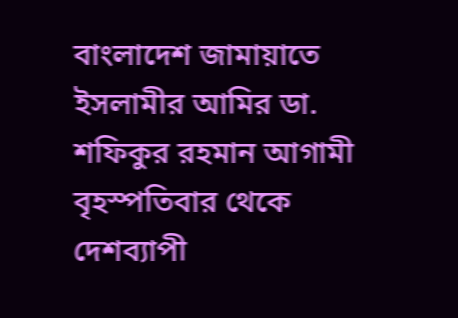বাংলাদেশ জামায়াতে ইসলামীর আমির ডা. শফিকুর রহমান আগামী বৃহস্পতিবার থেকে দেশব্যাপী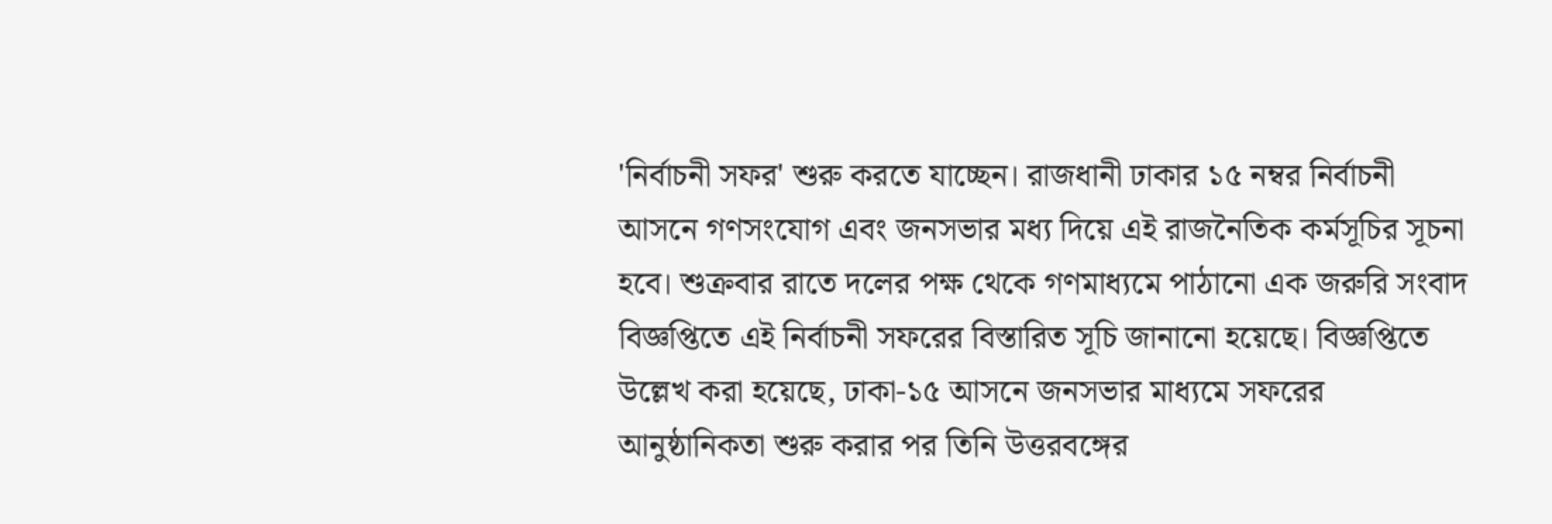'নির্বাচনী সফর' শুরু করতে যাচ্ছেন। রাজধানী ঢাকার ১৫ নম্বর নির্বাচনী আসনে গণসংযোগ এবং জনসভার মধ্য দিয়ে এই রাজনৈতিক কর্মসূচির সূচনা হবে। শুক্রবার রাতে দলের পক্ষ থেকে গণমাধ্যমে পাঠানো এক জরুরি সংবাদ বিজ্ঞপ্তিতে এই নির্বাচনী সফরের বিস্তারিত সূচি জানানো হয়েছে। বিজ্ঞপ্তিতে উল্লেখ করা হয়েছে, ঢাকা-১৫ আসনে জনসভার মাধ্যমে সফরের আনুষ্ঠানিকতা শুরু করার পর তিনি উত্তরবঙ্গের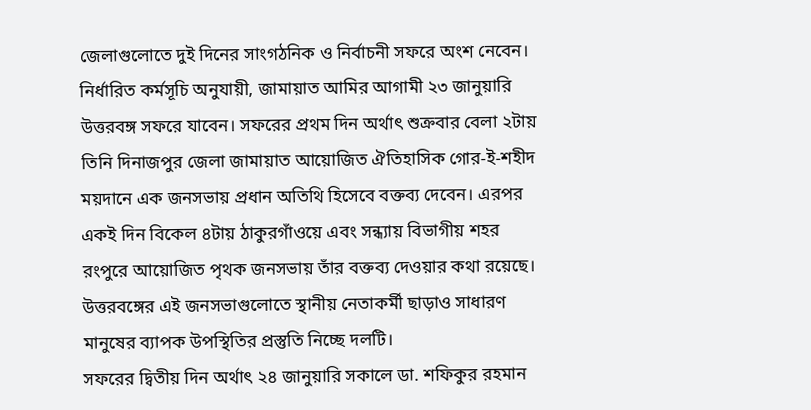জেলাগুলোতে দুই দিনের সাংগঠনিক ও নির্বাচনী সফরে অংশ নেবেন।
নির্ধারিত কর্মসূচি অনুযায়ী, জামায়াত আমির আগামী ২৩ জানুয়ারি উত্তরবঙ্গ সফরে যাবেন। সফরের প্রথম দিন অর্থাৎ শুক্রবার বেলা ২টায় তিনি দিনাজপুর জেলা জামায়াত আয়োজিত ঐতিহাসিক গোর-ই-শহীদ ময়দানে এক জনসভায় প্রধান অতিথি হিসেবে বক্তব্য দেবেন। এরপর একই দিন বিকেল ৪টায় ঠাকুরগাঁওয়ে এবং সন্ধ্যায় বিভাগীয় শহর রংপুরে আয়োজিত পৃথক জনসভায় তাঁর বক্তব্য দেওয়ার কথা রয়েছে। উত্তরবঙ্গের এই জনসভাগুলোতে স্থানীয় নেতাকর্মী ছাড়াও সাধারণ মানুষের ব্যাপক উপস্থিতির প্রস্তুতি নিচ্ছে দলটি।
সফরের দ্বিতীয় দিন অর্থাৎ ২৪ জানুয়ারি সকালে ডা. শফিকুর রহমান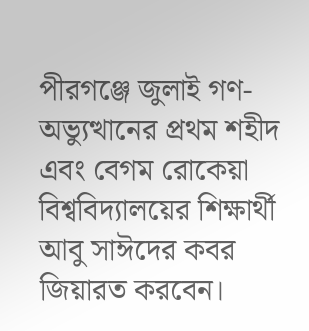পীরগঞ্জে জুলাই গণ-অভ্যুত্থানের প্রথম শহীদ এবং বেগম রোকেয়া বিশ্ববিদ্যালয়ের শিক্ষার্থী আবু সাঈদের কবর জিয়ারত করবেন।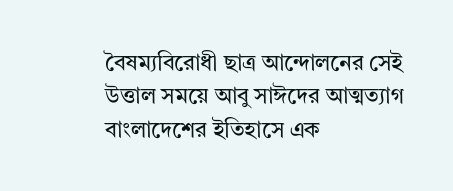বৈষম্যবিরোধী ছাত্র আন্দোলনের সেই উত্তাল সময়ে আবু সাঈদের আত্মত্যাগ বাংলাদেশের ইতিহাসে এক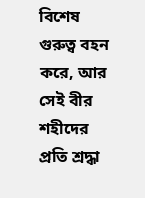বিশেষ গুরুত্ব বহন করে, আর সেই বীর শহীদের প্রতি শ্রদ্ধা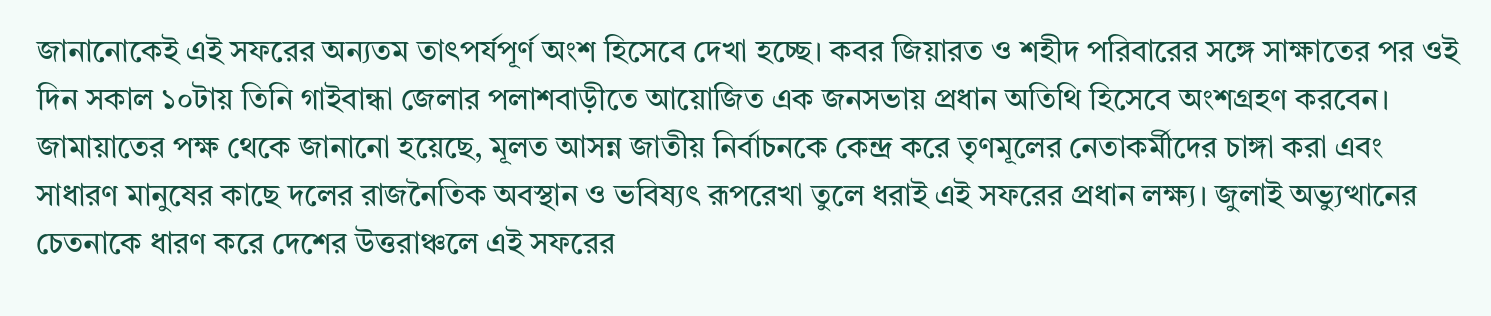জানানোকেই এই সফরের অন্যতম তাৎপর্যপূর্ণ অংশ হিসেবে দেখা হচ্ছে। কবর জিয়ারত ও শহীদ পরিবারের সঙ্গে সাক্ষাতের পর ওই দিন সকাল ১০টায় তিনি গাইবান্ধা জেলার পলাশবাড়ীতে আয়োজিত এক জনসভায় প্রধান অতিথি হিসেবে অংশগ্রহণ করবেন।
জামায়াতের পক্ষ থেকে জানানো হয়েছে, মূলত আসন্ন জাতীয় নির্বাচনকে কেন্দ্র করে তৃণমূলের নেতাকর্মীদের চাঙ্গা করা এবং সাধারণ মানুষের কাছে দলের রাজনৈতিক অবস্থান ও ভবিষ্যৎ রূপরেখা তুলে ধরাই এই সফরের প্রধান লক্ষ্য। জুলাই অভ্যুত্থানের চেতনাকে ধারণ করে দেশের উত্তরাঞ্চলে এই সফরের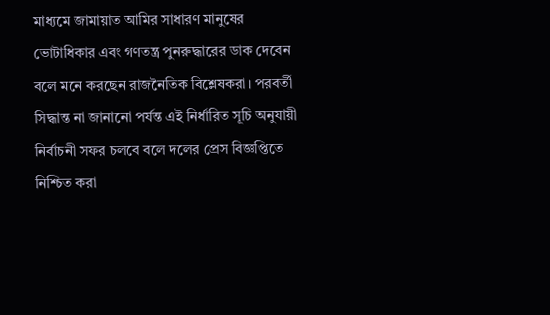মাধ্যমে জামায়াত আমির সাধারণ মানুষের ভোটাধিকার এবং গণতন্ত্র পুনরুদ্ধারের ডাক দেবেন বলে মনে করছেন রাজনৈতিক বিশ্লেষকরা। পরবর্তী সিদ্ধান্ত না জানানো পর্যন্ত এই নির্ধারিত সূচি অনুযায়ী নির্বাচনী সফর চলবে বলে দলের প্রেস বিজ্ঞপ্তিতে নিশ্চিত করা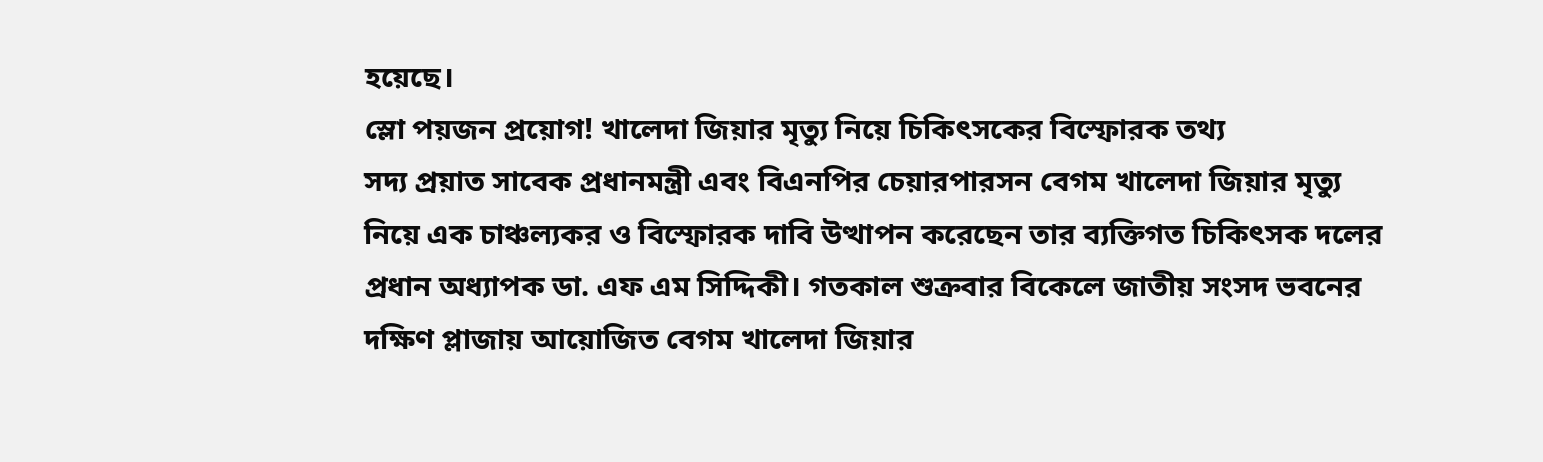হয়েছে।
স্লো পয়জন প্রয়োগ! খালেদা জিয়ার মৃত্যু নিয়ে চিকিৎসকের বিস্ফোরক তথ্য
সদ্য প্রয়াত সাবেক প্রধানমন্ত্রী এবং বিএনপির চেয়ারপারসন বেগম খালেদা জিয়ার মৃত্যু নিয়ে এক চাঞ্চল্যকর ও বিস্ফোরক দাবি উত্থাপন করেছেন তার ব্যক্তিগত চিকিৎসক দলের প্রধান অধ্যাপক ডা. এফ এম সিদ্দিকী। গতকাল শুক্রবার বিকেলে জাতীয় সংসদ ভবনের দক্ষিণ প্লাজায় আয়োজিত বেগম খালেদা জিয়ার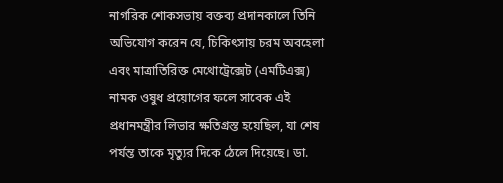নাগরিক শোকসভায় বক্তব্য প্রদানকালে তিনি অভিযোগ করেন যে, চিকিৎসায় চরম অবহেলা এবং মাত্রাতিরিক্ত মেথোট্রেক্সেট (এমটিএক্স) নামক ওষুধ প্রয়োগের ফলে সাবেক এই প্রধানমন্ত্রীর লিভার ক্ষতিগ্রস্ত হয়েছিল, যা শেষ পর্যন্ত তাকে মৃত্যুর দিকে ঠেলে দিয়েছে। ডা.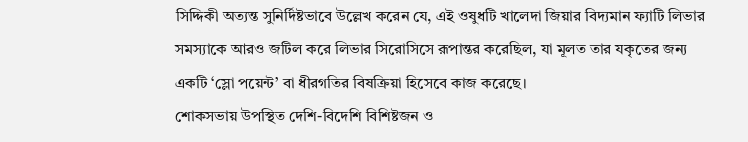সিদ্দিকী অত্যন্ত সুনির্দিষ্টভাবে উল্লেখ করেন যে, এই ওষুধটি খালেদা জিয়ার বিদ্যমান ফ্যাটি লিভার সমস্যাকে আরও জটিল করে লিভার সিরোসিসে রূপান্তর করেছিল, যা মূলত তার যকৃতের জন্য একটি ‘স্লো পয়েন্ট’ বা ধীরগতির বিষক্রিয়া হিসেবে কাজ করেছে।
শোকসভায় উপস্থিত দেশি-বিদেশি বিশিষ্টজন ও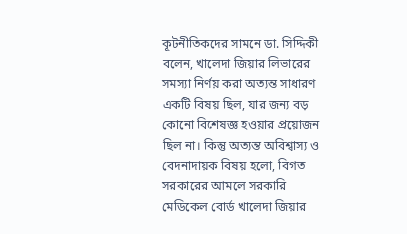কূটনীতিকদের সামনে ডা. সিদ্দিকী বলেন, খালেদা জিয়ার লিভারের সমস্যা নির্ণয় করা অত্যন্ত সাধারণ একটি বিষয় ছিল, যার জন্য বড় কোনো বিশেষজ্ঞ হওয়ার প্রয়োজন ছিল না। কিন্তু অত্যন্ত অবিশ্বাস্য ও বেদনাদায়ক বিষয় হলো, বিগত সরকারের আমলে সরকারি মেডিকেল বোর্ড খালেদা জিয়ার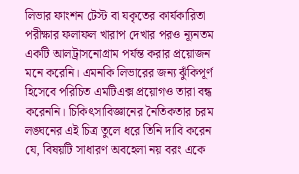লিভার ফাংশন টেস্ট বা যকৃতের কার্যকারিতা পরীক্ষার ফলাফল খারাপ দেখার পরও ন্যূনতম একটি আলট্রাসনোগ্রাম পর্যন্ত করার প্রয়োজন মনে করেনি। এমনকি লিভারের জন্য ঝুঁকিপূর্ণ হিসেবে পরিচিত এমটিএক্স প্রয়োগও তারা বন্ধ করেননি। চিকিৎসাবিজ্ঞানের নৈতিকতার চরম লঙ্ঘনের এই চিত্র তুলে ধরে তিনি দাবি করেন যে, বিষয়টি সাধারণ অবহেলা নয় বরং একে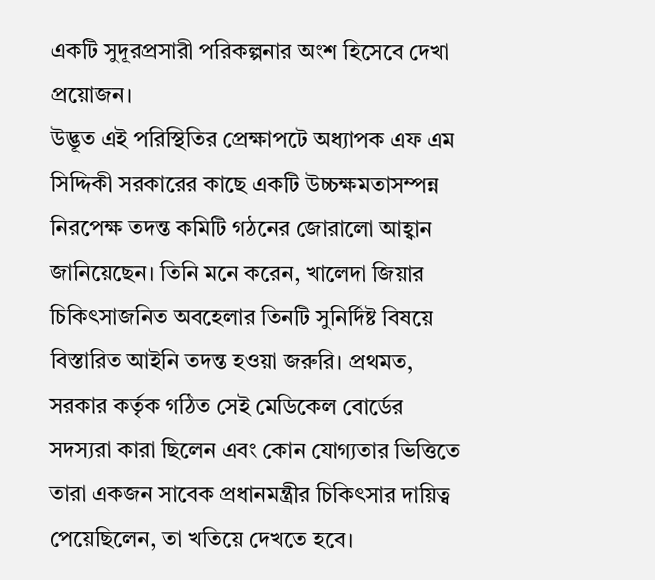একটি সুদূরপ্রসারী পরিকল্পনার অংশ হিসেবে দেখা প্রয়োজন।
উদ্ভূত এই পরিস্থিতির প্রেক্ষাপটে অধ্যাপক এফ এম সিদ্দিকী সরকারের কাছে একটি উচ্চক্ষমতাসম্পন্ন নিরপেক্ষ তদন্ত কমিটি গঠনের জোরালো আহ্বান জানিয়েছেন। তিনি মনে করেন, খালেদা জিয়ার চিকিৎসাজনিত অবহেলার তিনটি সুনির্দিষ্ট বিষয়ে বিস্তারিত আইনি তদন্ত হওয়া জরুরি। প্রথমত, সরকার কর্তৃক গঠিত সেই মেডিকেল বোর্ডের সদস্যরা কারা ছিলেন এবং কোন যোগ্যতার ভিত্তিতে তারা একজন সাবেক প্রধানমন্ত্রীর চিকিৎসার দায়িত্ব পেয়েছিলেন, তা খতিয়ে দেখতে হবে।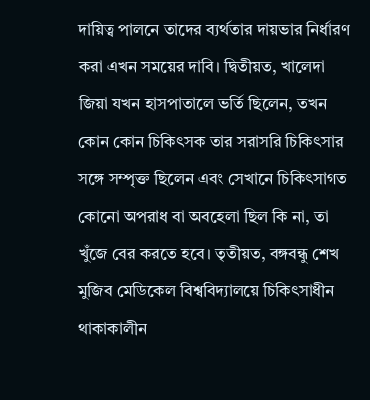দায়িত্ব পালনে তাদের ব্যর্থতার দায়ভার নির্ধারণ করা এখন সময়ের দাবি। দ্বিতীয়ত, খালেদা জিয়া যখন হাসপাতালে ভর্তি ছিলেন, তখন কোন কোন চিকিৎসক তার সরাসরি চিকিৎসার সঙ্গে সম্পৃক্ত ছিলেন এবং সেখানে চিকিৎসাগত কোনো অপরাধ বা অবহেলা ছিল কি না, তা খুঁজে বের করতে হবে। তৃতীয়ত, বঙ্গবন্ধু শেখ মুজিব মেডিকেল বিশ্ববিদ্যালয়ে চিকিৎসাধীন থাকাকালীন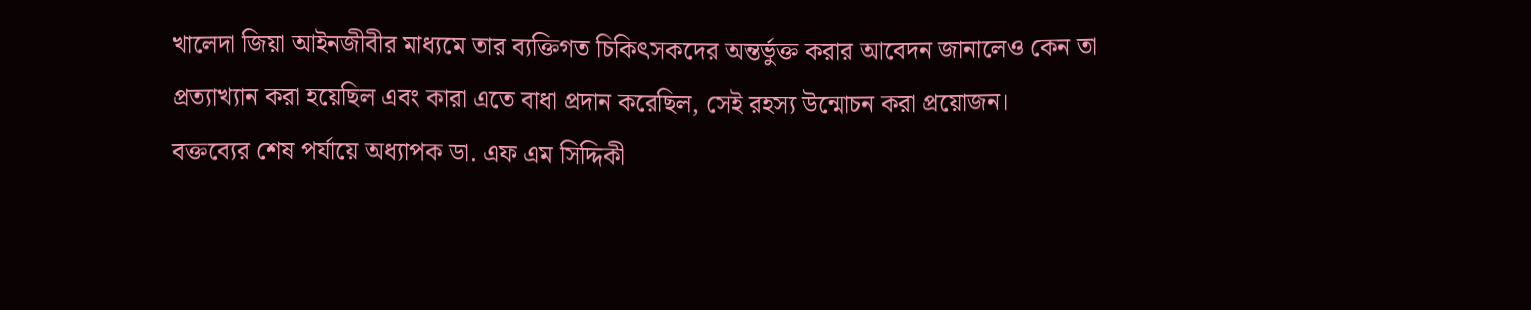খালেদা জিয়া আইনজীবীর মাধ্যমে তার ব্যক্তিগত চিকিৎসকদের অন্তর্ভুক্ত করার আবেদন জানালেও কেন তা প্রত্যাখ্যান করা হয়েছিল এবং কারা এতে বাধা প্রদান করেছিল, সেই রহস্য উন্মোচন করা প্রয়োজন।
বক্তব্যের শেষ পর্যায়ে অধ্যাপক ডা. এফ এম সিদ্দিকী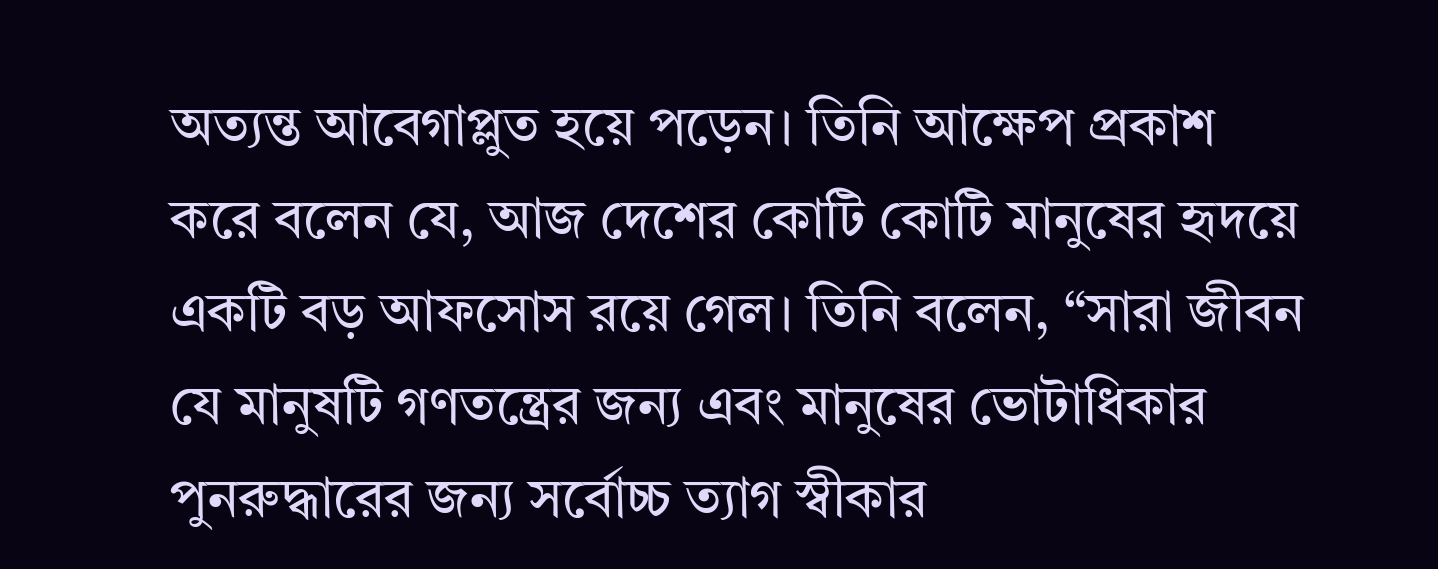অত্যন্ত আবেগাপ্লুত হয়ে পড়েন। তিনি আক্ষেপ প্রকাশ করে বলেন যে, আজ দেশের কোটি কোটি মানুষের হৃদয়ে একটি বড় আফসোস রয়ে গেল। তিনি বলেন, “সারা জীবন যে মানুষটি গণতন্ত্রের জন্য এবং মানুষের ভোটাধিকার পুনরুদ্ধারের জন্য সর্বোচ্চ ত্যাগ স্বীকার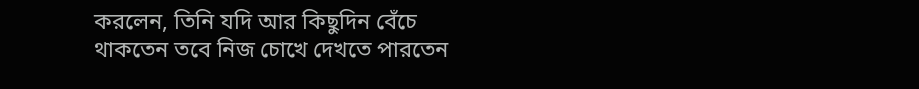করলেন, তিনি যদি আর কিছুদিন বেঁচে থাকতেন তবে নিজ চোখে দেখতে পারতেন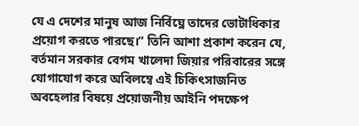যে এ দেশের মানুষ আজ নির্বিঘ্নে তাদের ভোটাধিকার প্রয়োগ করতে পারছে।” তিনি আশা প্রকাশ করেন যে, বর্তমান সরকার বেগম খালেদা জিয়ার পরিবারের সঙ্গে যোগাযোগ করে অবিলম্বে এই চিকিৎসাজনিত অবহেলার বিষয়ে প্রয়োজনীয় আইনি পদক্ষেপ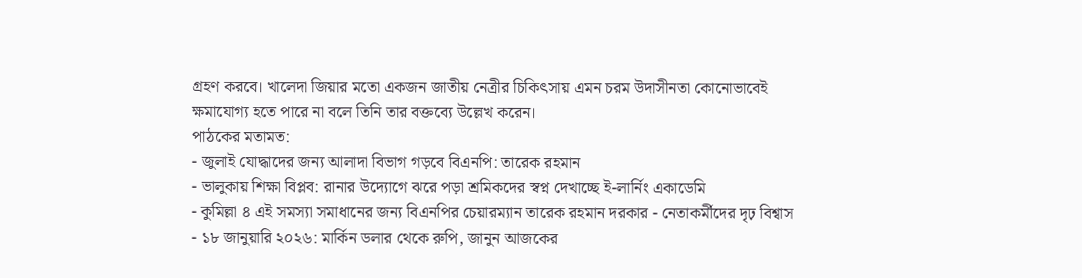গ্রহণ করবে। খালেদা জিয়ার মতো একজন জাতীয় নেত্রীর চিকিৎসায় এমন চরম উদাসীনতা কোনোভাবেই ক্ষমাযোগ্য হতে পারে না বলে তিনি তার বক্তব্যে উল্লেখ করেন।
পাঠকের মতামত:
- জুলাই যোদ্ধাদের জন্য আলাদা বিভাগ গড়বে বিএনপি: তারেক রহমান
- ভালুকায় শিক্ষা বিপ্লব: রানার উদ্যোগে ঝরে পড়া শ্রমিকদের স্বপ্ন দেখাচ্ছে ই-লার্নিং একাডেমি
- কুমিল্লা ৪ এই সমস্যা সমাধানের জন্য বিএনপির চেয়ারম্যান তারেক রহমান দরকার - নেতাকর্মীদের দৃঢ় বিশ্বাস
- ১৮ জানুয়ারি ২০২৬: মার্কিন ডলার থেকে রুপি, জানুন আজকের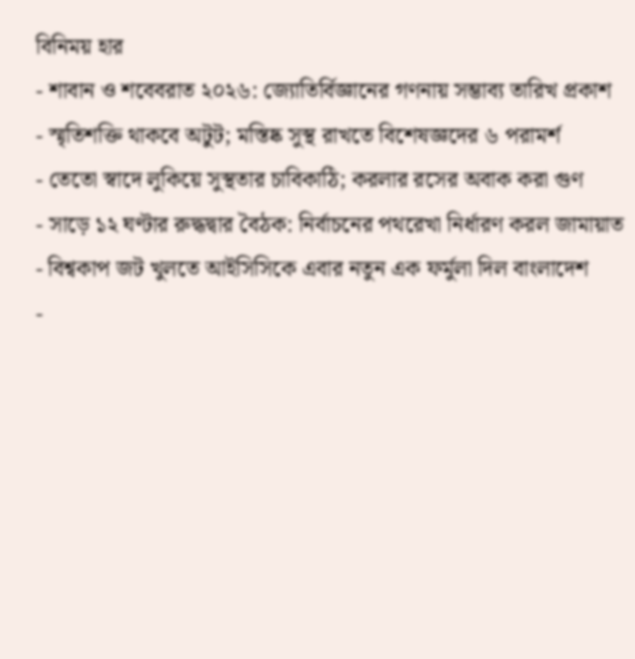বিনিময় হার
- শাবান ও শবেবরাত ২০২৬: জ্যোতির্বিজ্ঞানের গণনায় সম্ভাব্য তারিখ প্রকাশ
- স্মৃতিশক্তি থাকবে অটুট; মস্তিষ্ক সুস্থ রাখতে বিশেষজ্ঞদের ৬ পরামর্শ
- তেতো স্বাদে লুকিয়ে সুস্থতার চাবিকাঠি; করলার রসের অবাক করা গুণ
- সাড়ে ১২ ঘণ্টার রুদ্ধদ্বার বৈঠক: নির্বাচনের পথরেখা নির্ধারণ করল জামায়াত
- বিশ্বকাপ জট খুলতে আইসিসিকে এবার নতুন এক ফর্মুলা দিল বাংলাদেশ
-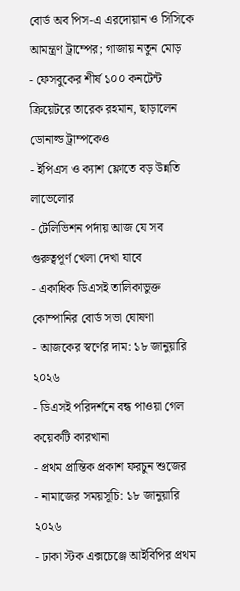বোর্ড অব পিস-এ এরদোয়ান ও সিসিকে আমন্ত্রণ ট্রাম্পের; গাজায় নতুন মোড়
- ফেসবুকের শীর্ষ ১০০ কনটেন্ট ক্রিয়েটরে তারেক রহমান, ছাড়ালেন ডোনাল্ড ট্রাম্পকেও
- ইপিএস ও ক্যাশ ফ্লোতে বড় উন্নতি লাভেলোর
- টেলিভিশন পর্দায় আজ যে সব গুরুত্বপূর্ণ খেলা দেখা যাবে
- একাধিক ডিএসই তালিকাভুক্ত কোম্পানির বোর্ড সভা ঘোষণা
- আজকের স্বর্ণের দাম: ১৮ জানুয়ারি ২০২৬
- ডিএসই পরিদর্শনে বন্ধ পাওয়া গেল কয়েকটি কারখানা
- প্রথম প্রান্তিক প্রকাশ ফরচুন শুজের
- নামাজের সময়সূচি: ১৮ জানুয়ারি ২০২৬
- ঢাকা স্টক এক্সচেঞ্জে আইবিপির প্রথম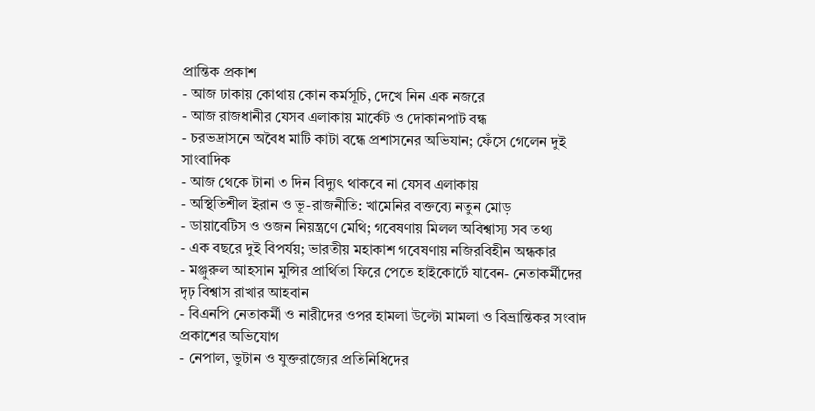প্রান্তিক প্রকাশ
- আজ ঢাকায় কোথায় কোন কর্মসূচি, দেখে নিন এক নজরে
- আজ রাজধানীর যেসব এলাকায় মার্কেট ও দোকানপাট বন্ধ
- চরভদ্রাসনে অবৈধ মাটি কাটা বন্ধে প্রশাসনের অভিযান; ফেঁসে গেলেন দুই সাংবাদিক
- আজ থেকে টানা ৩ দিন বিদ্যুৎ থাকবে না যেসব এলাকায়
- অস্থিতিশীল ইরান ও ভূ-রাজনীতি: খামেনির বক্তব্যে নতুন মোড়
- ডায়াবেটিস ও ওজন নিয়ন্ত্রণে মেথি; গবেষণায় মিলল অবিশ্বাস্য সব তথ্য
- এক বছরে দুই বিপর্যয়; ভারতীয় মহাকাশ গবেষণায় নজিরবিহীন অন্ধকার
- মঞ্জুরুল আহসান মুন্সির প্রার্থিতা ফিরে পেতে হাইকোর্টে যাবেন- নেতাকর্মীদের দৃঢ় বিশ্বাস রাখার আহবান
- বিএনপি নেতাকর্মী ও নারীদের ওপর হামলা উল্টো মামলা ও বিভ্রান্তিকর সংবাদ প্রকাশের অভিযোগ
- নেপাল, ভুটান ও যুক্তরাজ্যের প্রতিনিধিদের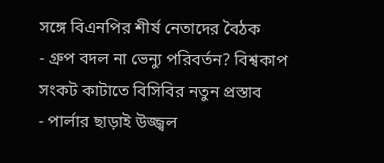সঙ্গে বিএনপির শীর্ষ নেতাদের বৈঠক
- গ্রুপ বদল না ভেন্যু পরিবর্তন? বিশ্বকাপ সংকট কাটাতে বিসিবির নতুন প্রস্তাব
- পার্লার ছাড়াই উজ্জ্বল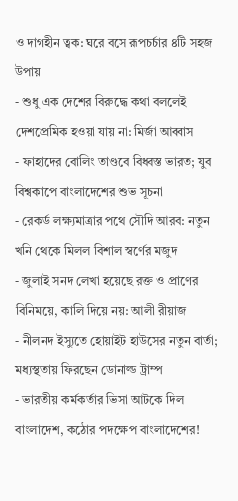ও দাগহীন ত্বক: ঘরে বসে রূপচর্চার ৪টি সহজ উপায়
- শুধু এক দেশের বিরুদ্ধে কথা বললেই দেশপ্রেমিক হওয়া যায় না: মির্জা আব্বাস
- ফাহাদের বোলিং তাণ্ডবে বিধ্বস্ত ভারত; যুব বিশ্বকাপে বাংলাদেশের শুভ সূচনা
- রেকর্ড লক্ষ্যমাত্রার পথে সৌদি আরব: নতুন খনি থেকে মিলল বিশাল স্বর্ণের মজুদ
- জুলাই সনদ লেখা হয়েছে রক্ত ও প্রাণের বিনিময়ে, কালি দিয়ে নয়: আলী রীয়াজ
- নীলনদ ইস্যুতে হোয়াইট হাউসের নতুন বার্তা; মধ্যস্থতায় ফিরছেন ডোনাল্ড ট্রাম্প
- ভারতীয় কর্মকর্তার ভিসা আটকে দিল বাংলাদেশ, কঠোর পদক্ষেপ বাংলাদেশের!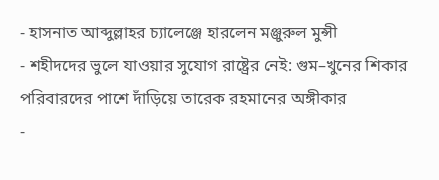- হাসনাত আব্দুল্লাহর চ্যালেঞ্জে হারলেন মঞ্জুরুল মুন্সী
- শহীদদের ভুলে যাওয়ার সুযোগ রাষ্ট্রের নেই: গুম–খুনের শিকার পরিবারদের পাশে দাঁড়িয়ে তারেক রহমানের অঙ্গীকার
-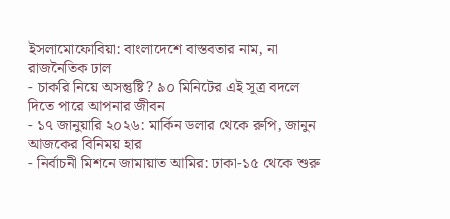ইসলামোফোবিয়া: বাংলাদেশে বাস্তবতার নাম, না রাজনৈতিক ঢাল
- চাকরি নিয়ে অসন্তুষ্টি? ৯০ মিনিটের এই সূত্র বদলে দিতে পারে আপনার জীবন
- ১৭ জানুয়ারি ২০২৬: মার্কিন ডলার থেকে রুপি, জানুন আজকের বিনিময় হার
- নির্বাচনী মিশনে জামায়াত আমির: ঢাকা-১৫ থেকে শুরু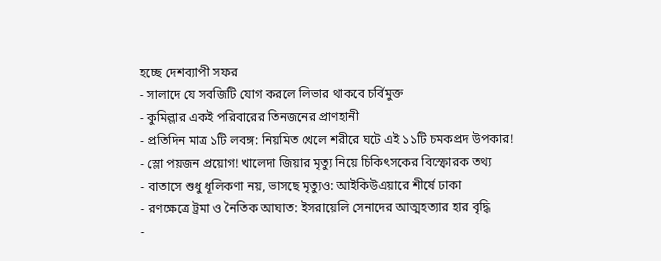হচ্ছে দেশব্যাপী সফর
- সালাদে যে সবজিটি যোগ করলে লিভার থাকবে চর্বিমুক্ত
- কুমিল্লার একই পরিবারের তিনজনের প্রাণহানী
- প্রতিদিন মাত্র ১টি লবঙ্গ: নিয়মিত খেলে শরীরে ঘটে এই ১১টি চমকপ্রদ উপকার!
- স্লো পয়জন প্রয়োগ! খালেদা জিয়ার মৃত্যু নিয়ে চিকিৎসকের বিস্ফোরক তথ্য
- বাতাসে শুধু ধূলিকণা নয়, ভাসছে মৃত্যুও: আইকিউএয়ারে শীর্ষে ঢাকা
- রণক্ষেত্রে ট্রমা ও নৈতিক আঘাত: ইসরায়েলি সেনাদের আত্মহত্যার হার বৃদ্ধি
-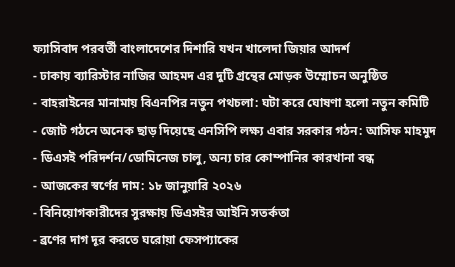ফ্যাসিবাদ পরবর্তী বাংলাদেশের দিশারি যখন খালেদা জিয়ার আদর্শ
- ঢাকায় ব্যারিস্টার নাজির আহমদ এর দুটি গ্রন্থের মোড়ক উম্মোচন অনুষ্ঠিত
- বাহরাইনের মানামায় বিএনপির নতুন পথচলা: ঘটা করে ঘোষণা হলো নতুন কমিটি
- জোট গঠনে অনেক ছাড় দিয়েছে এনসিপি লক্ষ্য এবার সরকার গঠন: আসিফ মাহমুদ
- ডিএসই পরিদর্শন/ডোমিনেজ চালু, অন্য চার কোম্পানির কারখানা বন্ধ
- আজকের স্বর্ণের দাম: ১৮ জানুয়ারি ২০২৬
- বিনিয়োগকারীদের সুরক্ষায় ডিএসইর আইনি সতর্কতা
- ব্রণের দাগ দূর করতে ঘরোয়া ফেসপ্যাকের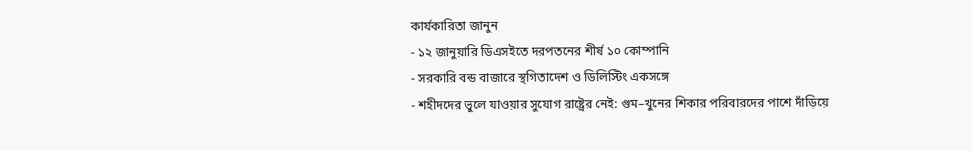কার্যকারিতা জানুন
- ১২ জানুয়ারি ডিএসইতে দরপতনের শীর্ষ ১০ কোম্পানি
- সরকারি বন্ড বাজারে স্থগিতাদেশ ও ডিলিস্টিং একসঙ্গে
- শহীদদের ভুলে যাওয়ার সুযোগ রাষ্ট্রের নেই: গুম–খুনের শিকার পরিবারদের পাশে দাঁড়িয়ে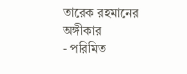তারেক রহমানের অঙ্গীকার
- পরিমিত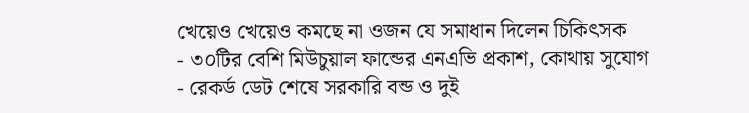খেয়েও খেয়েও কমছে না ওজন যে সমাধান দিলেন চিকিৎসক
- ৩০টির বেশি মিউচুয়াল ফান্ডের এনএভি প্রকাশ, কোথায় সুযোগ
- রেকর্ড ডেট শেষে সরকারি বন্ড ও দুই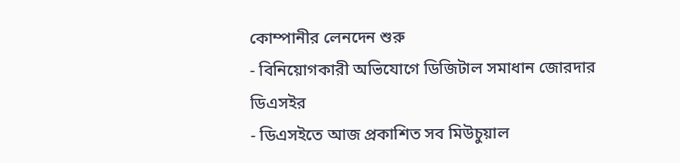কোম্পানীর লেনদেন শুরু
- বিনিয়োগকারী অভিযোগে ডিজিটাল সমাধান জোরদার ডিএসইর
- ডিএসইতে আজ প্রকাশিত সব মিউচুয়াল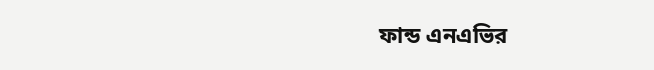ফান্ড এনএভির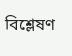বিশ্লেষণ